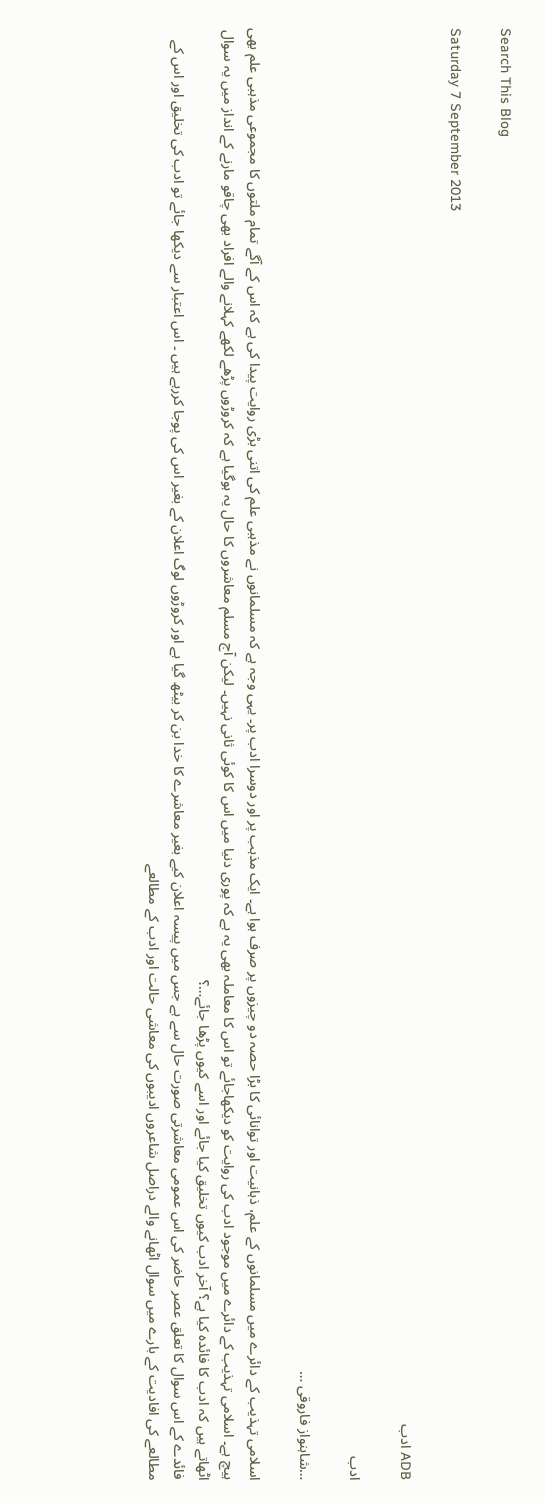Search This Blog

Saturday 7 September 2013

ADB ادب

ادب

…شاہنواز فاروقی …

اسلامی تہذیب کے دائرے میں مسلمانوں کے علم، ذہانیت اور توانائی کا بڑا حصہ دو چیزوں پر صرف ہوا ہے۔ ایک مذہب پر اور دوسرا ادب پر۔ یہی وجہ ہے کہ مسلمانوں نے مذہبی علم کی اتنی بڑی روایت پیدا کی ہے کہ اس کے آگے تمام ملتوں کا مجموعی مذہبی علم بھی ہیچ ہے۔ اسلامی تہذیب کے دائرے میں موجود ادب کی روایت کو دیکھاجائے تو اس کا معاملہ بھی یہ ہے کہ پوری دنیا میں اس کا کوئی ثانی نہیں۔ لیکن آج مسلم معاشروں کا حال یہ ہوگیا ہے کہ کروڑوں پڑھے لکھے کہلانے والے افراد بھی چاقو مارنے کے انداز میں یہ سوال اٹھاتے ہیں کہ ادب کا فائدہ کیا ہے؟ آخر ادب کیوں تخلیق کیا جائے اور اسے کیوں پڑھا جائے…؟
فائدے کے اس سوال کا تعلق عصر حاضر کی اس عمومی معاشرتی صورت حال سے ہے جس میں پیسہ اعلان کیے بغیر معاشرے کا خدا بن کر بیٹھ گیا ہے اور کروڑوں لوگ اعلان کے بغیر اس کی پوجا کررہے ہیں ۔ اس اعتبار سے دیکھا جائے تو ادب کی تخلیق اور اس کے مطالعے کی افادیت کے بارے میں سوال اٹھانے والے دراصل شاعروں ادیبوں کی معاشی حالت اور ادب کے مطالعے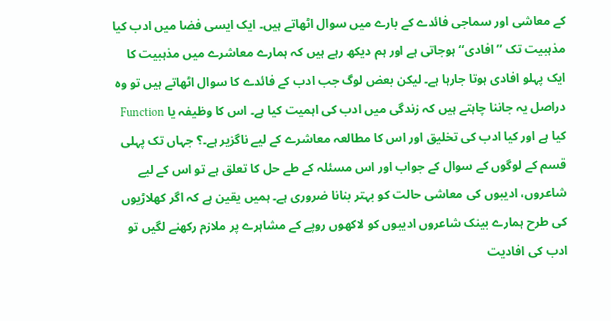کے معاشی اور سماجی فائدے کے بارے میں سوال اٹھاتے ہیں۔ ایک ایسی فضا میں ادب کیا مذہبیت تک ’’افادی‘‘ ہوجاتی ہے اور ہم دیکھ رہے ہیں کہ ہمارے معاشرے میں مذہبیت کا ایک پہلو افادی ہوتا جارہا ہے۔ لیکن بعض لوگ جب ادب کے فائدے کا سوال اٹھاتے ہیں تو وہ دراصل یہ جاننا چاہتے ہیں کہ زندگی میں ادب کی اہمیت کیا ہے۔ اس کا وظیفہ یا Function کیا ہے اور کیا ادب کی تخلیق اور اس کا مطالعہ معاشرے کے لیے ناگزیر ہے۔؟ جہاں تک پہلی قسم کے لوگوں کے سوال کے جواب اور اس مسئلہ کے طے حل کا تعلق ہے تو اس کے لیے شاعروں، ادیبوں کی معاشی حالت کو بہتر بنانا ضروری ہے۔ ہمیں یقین ہے کہ اگر کھلاڑیوں کی طرح ہمارے بینک شاعروں ادیبوں کو لاکھوں روپے کے مشاہرے پر ملازم رکھنے لگیں تو ادب کی افادیت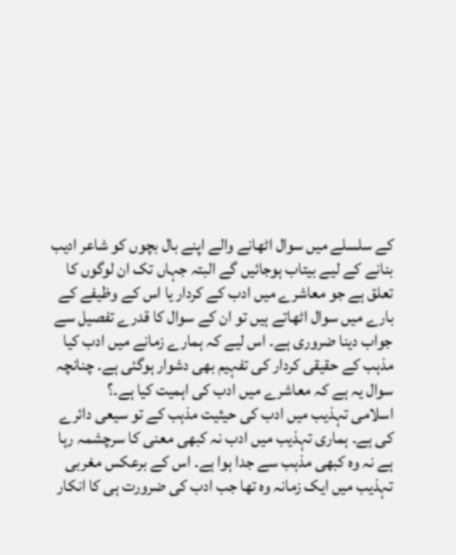کے سلسلے میں سوال اٹھانے والے اپنے بال بچوں کو شاعر ادیب بنانے کے لیے بیتاب ہوجائیں گے البتہ جہاں تک ان لوگوں کا تعلق ہے جو معاشرے میں ادب کے کردار یا اس کے وظیفے کے بارے میں سوال اٹھاتے ہیں تو ان کے سوال کا قدرے تفصیل سے جواب دینا ضروری ہے۔ اس لیے کہ ہمارے زمانے میں ادب کیا مذہب کے حقیقی کردار کی تفہیم بھی دشوار ہوگئی ہے۔ چنانچہ سوال یہ ہے کہ معاشرے میں ادب کی اہمیت کیا ہے۔؟
اسلامی تہذیب میں ادب کی حیثیت مذہب کے تو سیعی دائرے کی ہے۔ ہماری تہذیب میں ادب نہ کبھی معنی کا سرچشمہ رہا ہے نہ وہ کبھی مذہب سے جدا ہوا ہے۔ اس کے برعکس مغربی تہذیب میں ایک زمانہ وہ تھا جب ادب کی ضرورت ہی کا انکار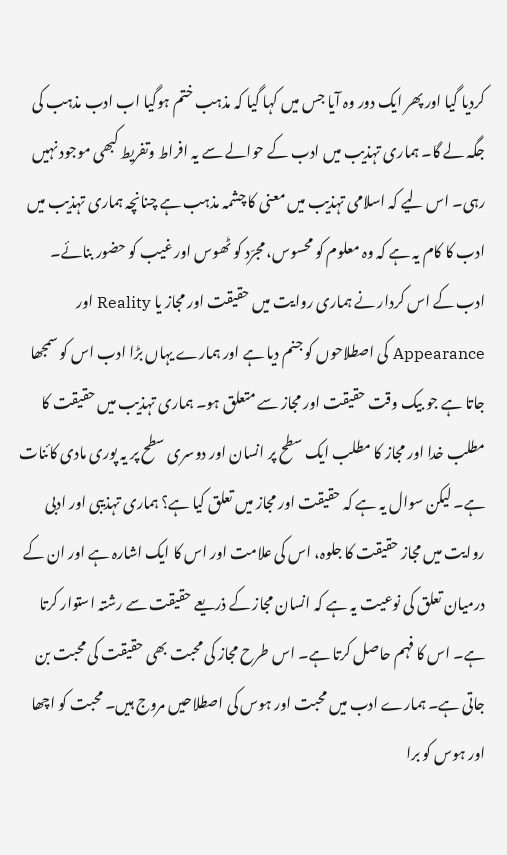کردیا گیا اور پھر ایک دور وہ آیا جس میں کہا گیا کہ مذہب ختم ہوگیا اب ادب مذہب کی جگہ لے گا۔ ہماری تہذیب میں ادب کے حوالے سے یہ افراط وتفریط کبھی موجود نہیں رہی۔ اس لیے کہ اسلامی تہذیب میں معنی کا چشمہ مذہب ہے چنانچہ ہماری تہذیب میں ادب کا کام یہ ہے کہ وہ معلوم کو محسوس، مجرّد کو ٹھوس اور غیب کو حضور بنائے۔ ادب کے اس کردار نے ہماری روایت میں حقیقت اور مجاز یا Reality اور Appearance کی اصطلاحوں کو جنم دیا ہے اور ہمارے یہاں بڑا ادب اس کو سمجھا جاتا ہے جو بیک وقت حقیقت اور مجاز سے متعلق ہو۔ ہماری تہذیب میں حقیقت کا مطلب خدا اور مجاز کا مطلب ایک سطح پر انسان اور دوسری سطح پر یہ پوری مادی کائنات ہے۔ لیکن سوال یہ ہے کہ حقیقت اور مجاز میں تعلق کیا ہے؟ ہماری تہذیبی اور ادبی روایت میں مجاز حقیقت کا جلوہ، اس کی علامت اور اس کا ایک اشارہ ہے اور ان کے درمیان تعلق کی نوعیت یہ ہے کہ انسان مجاز کے ذریعے حقیقت سے رشتہ استوار کرتا ہے۔ اس کا فہم حاصل کرتا ہے۔ اس طرح مجاز کی محبت بھی حقیقت کی محبت بن جاتی ہے۔ ہمارے ادب میں محبت اور ہوس کی اصطلاحیں مروج ہیں۔ محبت کو اچھا اور ہوس کو برا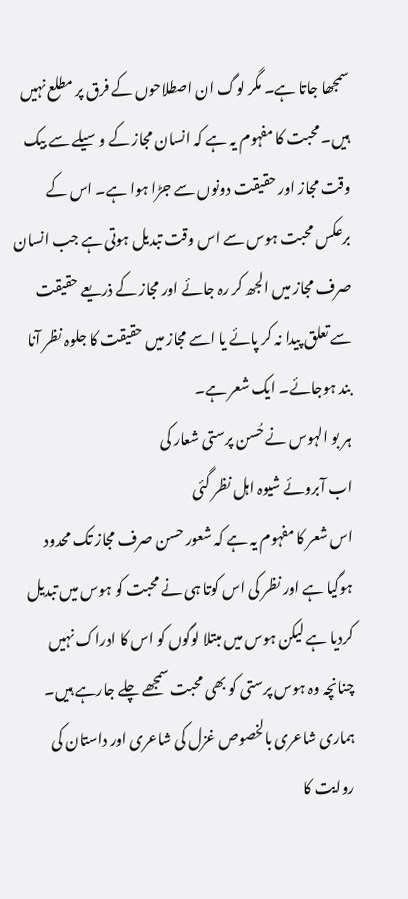سمجھا جاتا ہے۔ مگر لوگ ان اصطلاحوں کے فرق پر مطلع نہیں ہیں۔ محبت کا مفہوم یہ ہے کہ انسان مجاز کے وسیلے سے بیک وقت مجاز اور حقیقت دونوں سے جڑا ہوا ہے۔ اس کے برعکس محبت ہوس سے اس وقت تبدیل ہوتی ہے جب انسان صرف مجاز میں الجھ کر رہ جائے اور مجاز کے ذریعے حقیقت سے تعلق پیدا نہ کر پائے یا اسے مجاز میں حقیقت کا جلوہ نظر آنا بند ہوجائے۔ ایک شعر ہے۔
ہر بو الہوس نے حُسن پرستی شعار کی
اب آبروئے شیوہ اہل نظر گئی
اس شعر کا مفہوم یہ ہے کہ شعور حسن صرف مجاز تک محدود ہوگیا ہے اور نظر کی اس کوتا ہی نے محبت کو ہوس میں تبدیل کردیا ہے لیکن ہوس میں مبتلا لوگوں کو اس کا ادراک نہیں چنانچہ وہ ہوس پرستی کو بھی محبت سمجھے چلے جارہے ہیں۔ ہماری شاعری بالخصوص غزل کی شاعری اور داستان کی روایت کا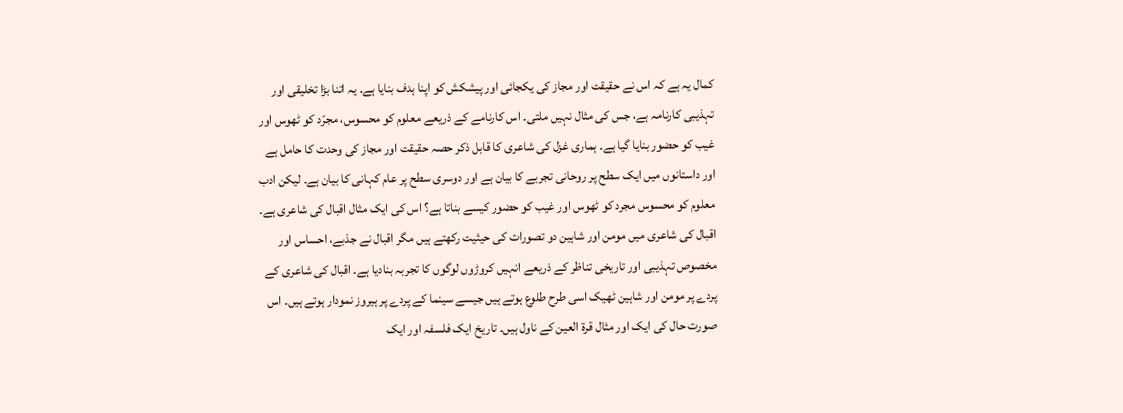کمال یہ ہے کہ اس نے حقیقت اور مجاز کی یکجائی اور پیشکش کو اپنا ہدف بنایا ہے۔ یہ اتنا بڑا تخلیقی اور تہذیبی کارنامہ ہے، جس کی مثال نہیں ملتی۔ اس کارنامے کے ذریعے معلوم کو محسوس، مجرّد کو ٹھوس اور غیب کو حضور بنایا گیا ہے۔ ہماری غزل کی شاعری کا قابل ذکر حصہ حقیقت اور مجاز کی وحدت کا حامل ہے اور داستانوں میں ایک سطح پر روحانی تجربے کا بیان ہے اور دوسری سطح پر عام کہانی کا بیان ہے۔ لیکن ادب معلوم کو محسوس مجرد کو ٹھوس اور غیب کو حضور کیسے بناتا ہے؟ اس کی ایک مثال اقبال کی شاعری ہے۔ اقبال کی شاعری میں مومن اور شاہین دو تصورات کی حیثیت رکھتے ہیں مگر اقبال نے جذبے، احساس اور مخصوص تہذیبی اور تاریخی تناظر کے ذریعے انہیں کروڑوں لوگوں کا تجربہ بنادیا ہے۔ اقبال کی شاعری کے پردے پر مومن اور شاہین ٹھیک اسی طرح طلوع ہوتے ہیں جیسے سینما کے پردے پر ہیروز نمودار ہوتے ہیں۔ اس صورت حال کی ایک اور مثال قرۃ العین کے ناول ہیں۔ تاریخ ایک فلسفہ اور ایک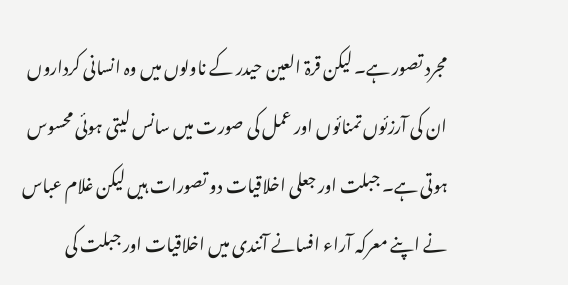مجرد تصور ہے۔ لیکن قرۃ العین حیدر کے ناولوں میں وہ انسانی کرداروں ان کی آرزئوں تمنائوں اور عمل کی صورت میں سانس لیتی ہوئی محسوس ہوتی ہے۔ جبلت اور جعلی اخلاقیات دو تصورات ہیں لیکن غلام عباس نے اپنے معرکہ آراء افسانے آنندی میں اخلاقیات اور جبلت کی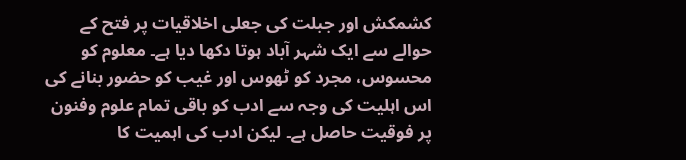کشمکش اور جبلت کی جعلی اخلاقیات پر فتح کے حوالے سے ایک شہر آباد ہوتا دکھا دیا ہے۔ معلوم کو محسوس، مجرد کو ٹھوس اور غیب کو حضور بنانے کی اس اہلیت کی وجہ سے ادب کو باقی تمام علوم وفنون پر فوقیت حاصل ہے۔ لیکن ادب کی اہمیت کا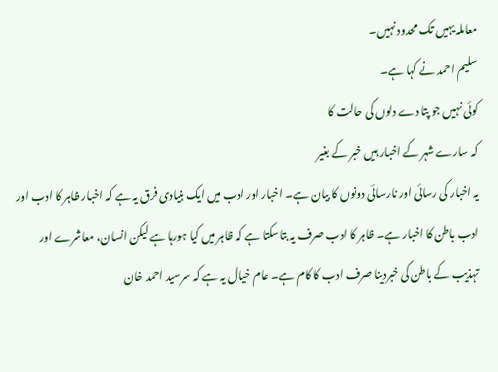معاملہ یہیں تک محدود نہیں۔
سلیم احمد نے کہا ہے۔
کوئی نہیں جو پتا دے دلوں کی حالت کا
کہ سارے شہر کے اخبار ہیں خبر کے بغیر
یہ اخبار کی رسائی اور نارسائی دونوں کا بیان ہے۔ اخبار اور ادب میں ایک بنیادی فرق یہ ہے کہ اخبار ظاہر کا ادب اور ادب باطن کا اخبار ہے۔ ظاہر کا ادب صرف یہ بتاسکتا ہے کہ ظاہر میں کیا ہورہا ہے لیکن انسان، معاشرے اور تہذیب کے باطن کی خبردینا صرف ادب کا کام ہے۔ عام خیال یہ ہے کہ سرسید احمد خان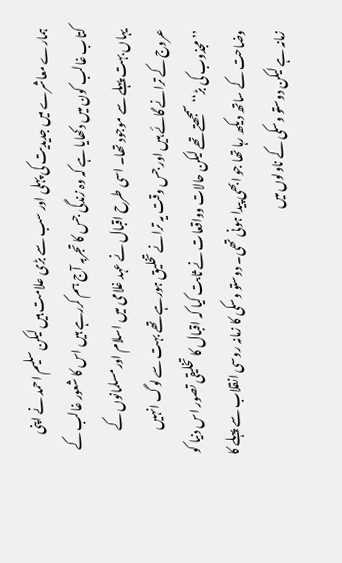ہمارے معاشرے میں جدیدیت کی پہلی اور سب سے بڑی علامت ہیں لیکن سلیم احمد نے اپنی کتاب غالب کون میں دکھایا ہے کہ وہ زندگی جس کا تجربہ آج ہم کررہے ہیں اس کا شعور غالب کے یہاں بہت پہلے سے موجود تھا۔ اسی طرح اقبال نے عہد غلامی میں اسلام اور مسلمانوں کے عروج کے ترانے گائے ہیں اور جس وقت یہ ترانے تخلیق ہورہے تھے بہت سے لوگ انہیں ’’مجذوب کی بڑ‘‘ سمجھتے تھے لیکن حالات وواقعات نے ثابت کیا کہ اقبال کا تخلیقی تصور اس دنیا کو وضاحت کے ساتھ دیکھ رہا تھا جو ابھی پیدا ہونی تھی۔ دوستو وسکی کا زمانہ روسی انقلاب سے پہلے کا زمانہ ہے لیکن دوستو وسکی کے ناولوں میں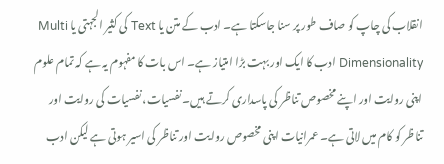انقلاب کی چاپ کو صاف طور پر سنا جاسکتا ہے۔ ادب کے متن یا Text کی کثیر الجہتی یا Multi Dimensionality ادب کا ایک اور بہت بڑا امتیاز ہے۔ اس بات کا مفہوم یہ ہے کہ تمام علوم اپنی روایت اور اپنے مخصوص تناظر کی پاسداری کرتے ہیں۔ نفسیات، نفسیات کی روایت اور تناظر کو کام میں لاتی ہے۔ عمرانیات اپنی مخصوص روایت اور تناظر کی اسیر ہوتی ہے لیکن ادب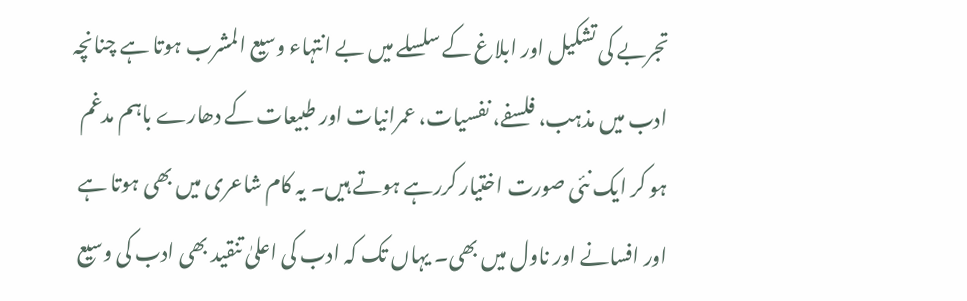تجربے کی تشکیل اور ابلاغ کے سلسلے میں بے انتہاء وسیع المشرب ہوتا ہے چنانچہ ادب میں مذہب، فلسفے، نفسیات، عمرانیات اور طبیعات کے دھارے باہم مدغم ہو کر ایک نئی صورت اختیار کررہے ہوتے ہیں۔ یہ کام شاعری میں بھی ہوتا ہے اور افسانے اور ناول میں بھی۔ یہاں تک کہ ادب کی اعلیٰ تنقید بھی ادب کی وسیع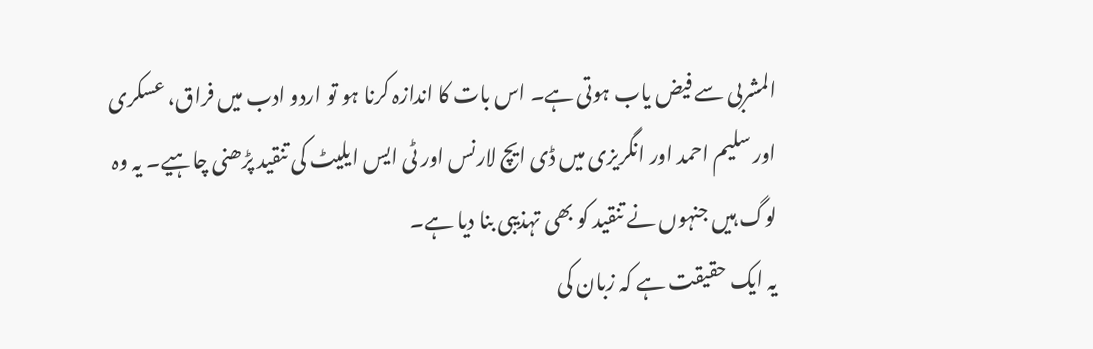المشربی سے فیض یاب ہوتی ہے۔ اس بات کا اندازہ کرنا ہو تو اردو ادب میں فراق، عسکری اور سلیم احمد اور انگریزی میں ڈی ایچ لارنس اور ٹی ایس ایلیٹ کی تنقید پڑھنی چاہیے۔ یہ وہ لوگ ہیں جنہوں نے تنقید کو بھی تہذیبی بنا دیا ہے۔
یہ ایک حقیقت ہے کہ زبان کی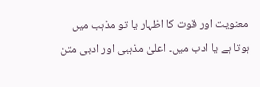معنویت اور قوت کا اظہار یا تو مذہب میں ہوتا ہے یا ادب میں۔ اعلیٰ مذہبی اور ادبی متن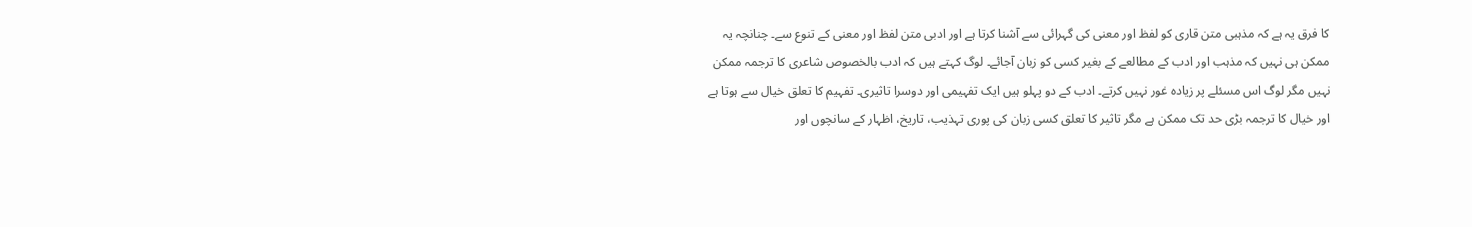کا فرق یہ ہے کہ مذہبی متن قاری کو لفظ اور معنی کی گہرائی سے آشنا کرتا ہے اور ادبی متن لفظ اور معنی کے تنوع سے۔ چنانچہ یہ ممکن ہی نہیں کہ مذہب اور ادب کے مطالعے کے بغیر کسی کو زبان آجائے۔ لوگ کہتے ہیں کہ ادب بالخصوص شاعری کا ترجمہ ممکن نہیں مگر لوگ اس مسئلے پر زیادہ غور نہیں کرتے۔ ادب کے دو پہلو ہیں ایک تفہیمی اور دوسرا تاثیری۔ تفہیم کا تعلق خیال سے ہوتا ہے اور خیال کا ترجمہ بڑی حد تک ممکن ہے مگر تاثیر کا تعلق کسی زبان کی پوری تہذیب، تاریخ، اظہار کے سانچوں اور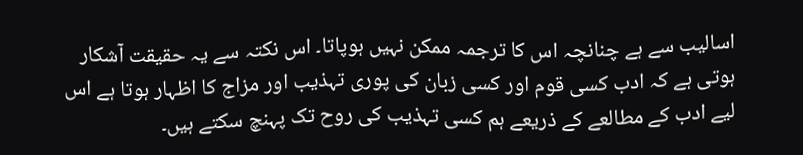اسالیب سے ہے چنانچہ اس کا ترجمہ ممکن نہیں ہوپاتا۔ اس نکتہ سے یہ حقیقت آشکار ہوتی ہے کہ ادب کسی قوم اور کسی زبان کی پوری تہذیب اور مزاج کا اظہار ہوتا ہے اس لیے ادب کے مطالعے کے ذریعے ہم کسی تہذیب کی روح تک پہنچ سکتے ہیں۔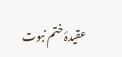عقیدۂ ختم نبوت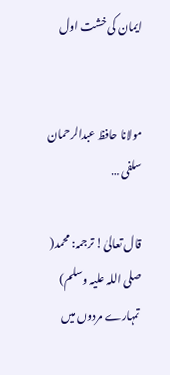ایمان کی خشت اول


مولانا حافظ عبدالرحمان سلفی …

قال تعالیٰ! ترجمہ: محمد( صلی اللہ علیہ وسلم) تمہارے مردوں میں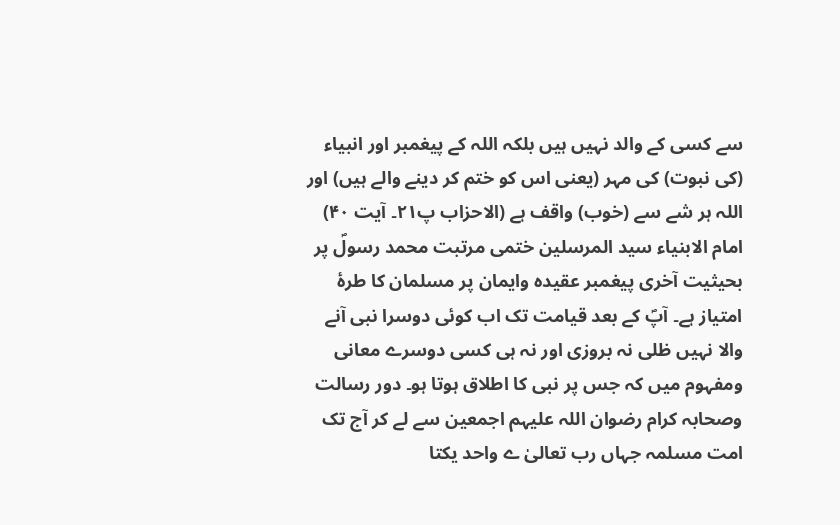سے کسی کے والد نہیں ہیں بلکہ اللہ کے پیغمبر اور انبیاء (کی نبوت) کی مہر (یعنی اس کو ختم کر دینے والے ہیں) اور اللہ ہر شے سے (خوب) واقف ہے (الاحزاب پ۲۱۔ آیت ۴۰)
امام الابنیاء سید المرسلین ختمی مرتبت محمد رسولؐ پر بحیثیت آخری پیغمبر عقیدہ وایمان پر مسلمان کا طرۂ امتیاز ہے۔ آپؐ کے بعد قیامت تک اب کوئی دوسرا نبی آنے والا نہیں ظلی نہ بروزی اور نہ ہی کسی دوسرے معانی ومفہوم میں کہ جس پر نبی کا اطلاق ہوتا ہو۔ دور رسالت وصحابہ کرام رضوان اللہ علیہم اجمعین سے لے کر آج تک امت مسلمہ جہاں رب تعالیٰ ے واحد یکتا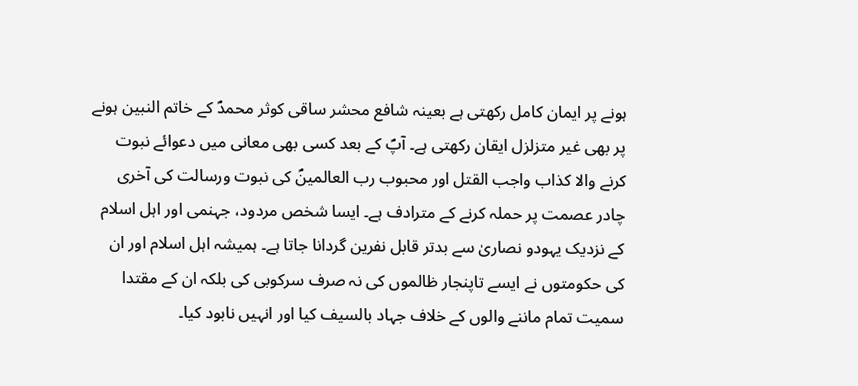ہونے پر ایمان کامل رکھتی ہے بعینہ شافع محشر ساقی کوثر محمدؐ کے خاتم النبین ہونے پر بھی غیر متزلزل ایقان رکھتی ہے۔ آپؐ کے بعد کسی بھی معانی میں دعوائے نبوت کرنے والا کذاب واجب القتل اور محبوب رب العالمینؐ کی نبوت ورسالت کی آخری چادر عصمت پر حملہ کرنے کے مترادف ہے۔ ایسا شخص مردود، جہنمی اور اہل اسلام کے نزدیک یہودو نصاریٰ سے بدتر قابل نفرین گردانا جاتا ہے۔ ہمیشہ اہل اسلام اور ان کی حکومتوں نے ایسے تاپنجار ظالموں کی نہ صرف سرکوبی کی بلکہ ان کے مقتدا سمیت تمام ماننے والوں کے خلاف جہاد بالسیف کیا اور انہیں نابود کیا۔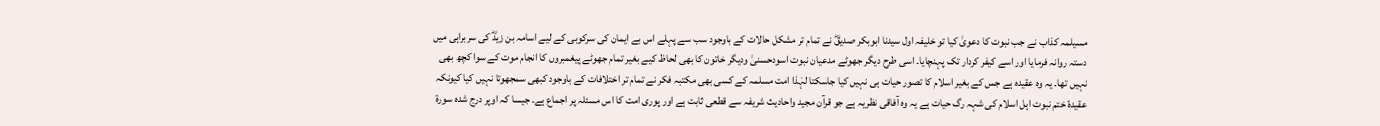مسیلمہ کذاب نے جب نبوت کا دعویٰ کیا تو خلیفہ اول سیدنا ابوبکر صدیقؓ نے تمام تر مشکل حالات کے باوجود سب سے پہلے اس بے ایمان کی سرکوبی کے لیے اسامہ بن زیدؓ کی سربراہی میں دستہ روانہ فرمایا اور اسے کیفر کردار تک پہنچایا۔ اسی طرح دیگر جھوٹے مدعیان نبوت اسودحسنیٰ ودیگر خاتون کا بھی لحاظ کیے بغیر تمام جھوٹے پیغمبروں کا انجام موت کے سوا کچھ بھی نہیں تھا۔ یہ وہ عقیدہ ہے جس کے بغیر اسلام کا تصور حیات ہی نہیں کیا جاسکتا لہٰذا امت مسلمہ کے کسی بھی مکتبہ فکر نے تمام تر اختلافات کے باوجود کبھی سمجھوتا نہیں کیا کیونکہ عقیدۂ ختم نبوت اہل اسلام کی شہہ رگ حیات ہے یہ وہ آفاقی نظریہ ہے جو قرآن مجید واحادیث شریفہ سے قطعی ثابت ہے اور پوری امت کا اس مسئلہ پر اجماع ہے۔ جیسا کہ اوپر درج شدہ سورۃ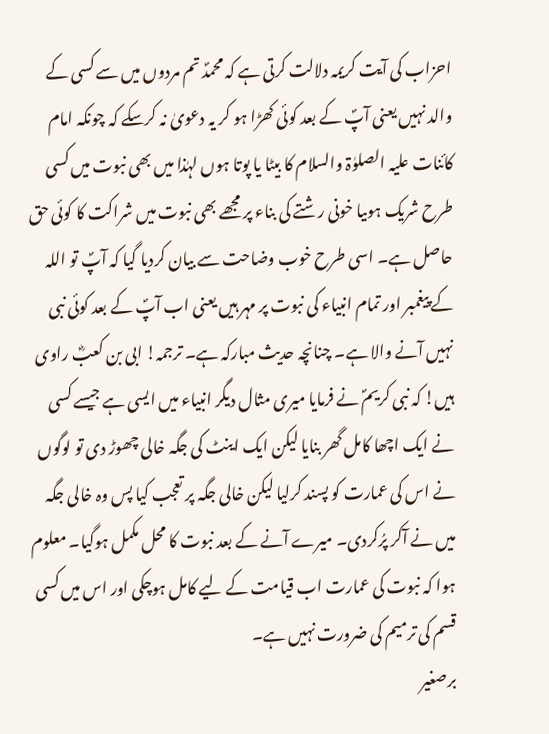احزاب کی آیت کریمہ دلالت کرتی ہے کہ محمدؐ تم مردوں میں سے کسی کے والد نہیں یعنی آپؐ کے بعد کوئی کھڑا ہو کر یہ دعویٰ نہ کرسکے کہ چونکہ امام کائنات علیہ الصلوٰۃ والسلام کا بیٹا یا پوتا ہوں لہٰذا میں بھی نبوت میں کسی طرح شریک ہوںیا خونی رشتے کی بناء پر مجھے بھی نبوت میں شراکت کا کوئی حق حاصل ہے۔ اسی طرح خوب وضاحت سے بیان کردیا گیا کہ آپؐ تو اللہ کے پیغمبر اور تمام انبیاء کی نبوت پر مہر ہیں یعنی اب آپؐ کے بعد کوئی نبی نہیں آنے والا ہے۔ چنانچہ حدیث مبارکہ ہے۔ ترجمہ! ابی بن کعبؓ راوی ہیں! کہ نبی کریمؐ نے فرمایا میری مثال دیگر انبیاء میں ایسی ہے جیسے کسی نے ایک اچھا کامل گھر بنایا لیکن ایک اینٹ کی جگہ خالی چھوڑ دی تو لوگوں نے اس کی عمارت کو پسند کرلیا لیکن خالی جگہ پر تعجب کیا پس وہ خالی جگہ میں نے آکر پرُکردی۔ میرے آنے کے بعد نبوت کا محل مکمل ہوگیا۔ معلوم ہوا کہ نبوت کی عمارت اب قیامت کے لیے کامل ہوچکی اور اس میں کسی قسم کی ترمیم کی ضرورت نہیں ہے۔
برصغیر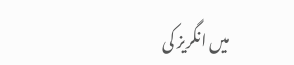میں انگریز کی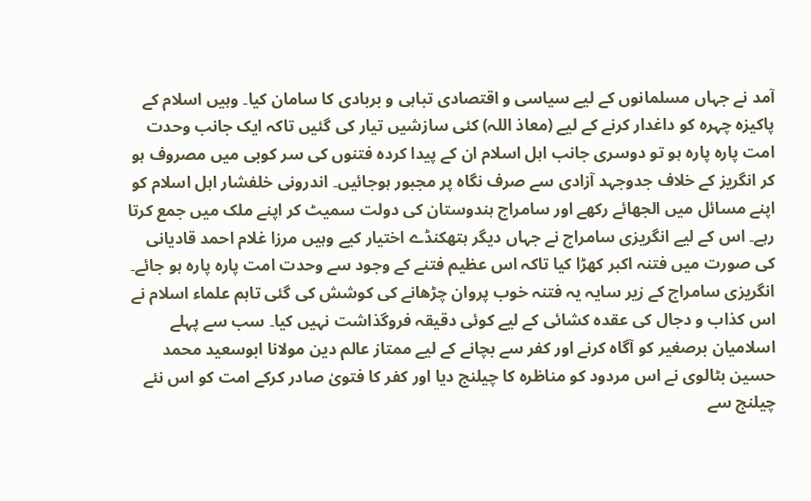آمد نے جہاں مسلمانوں کے لیے سیاسی و اقتصادی تباہی و بربادی کا سامان کیا۔ وہیں اسلام کے پاکیزہ چہرہ کو داغدار کرنے کے لیے (معاذ اللہ) کئی سازشیں تیار کی گئیں تاکہ ایک جانب وحدت امت پارہ پارہ ہو تو دوسری جانب اہل اسلام ان کے پیدا کردہ فتنوں کی سر کوبی میں مصروف ہو کر انگریز کے خلاف جدوجہد آزادی سے صرف نگاہ پر مجبور ہوجائیں۔ اندرونی خلفشار اہل اسلام کو اپنے مسائل میں الجھائے رکھے اور سامراج ہندوستان کی دولت سمیٹ کر اپنے ملک میں جمع کرتا رہے۔ اس کے لیے انگریزی سامراج نے جہاں دیگر ہتھکنڈے اختیار کیے وہیں مرزا غلام احمد قادیانی کی صورت میں فتنہ اکبر کھڑا کیا تاکہ اس عظیم فتنے کے وجود سے وحدت امت پارہ پارہ ہو جائے۔ انگریزی سامراج کے زیر سایہ یہ فتنہ خوب پروان چڑھانے کی کوشش کی گئی تاہم علماء اسلام نے اس کذاب و دجال کی عقدہ کشائی کے لیے کوئی دقیقہ فروگذاشت نہیں کیا۔ سب سے پہلے اسلامیان برصغیر کو آگاہ کرنے اور کفر سے بچانے کے لیے ممتاز عالم دین مولانا ابوسعید محمد حسین بٹالوی نے اس مردود کو مناظرہ کا چیلنج دیا اور کفر کا فتویٰ صادر کرکے امت کو اس نئے چیلنج سے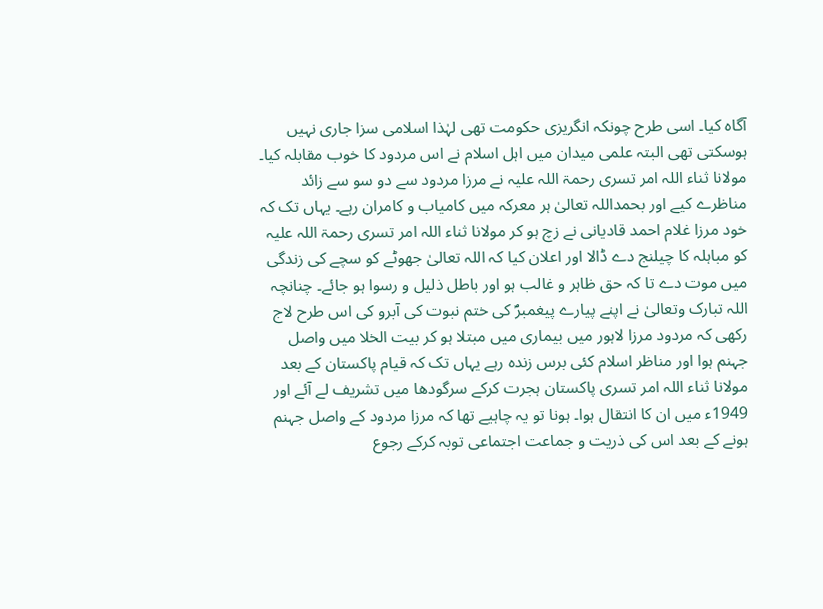آگاہ کیا۔ اسی طرح چونکہ انگریزی حکومت تھی لہٰذا اسلامی سزا جاری نہیں ہوسکتی تھی البتہ علمی میدان میں اہل اسلام نے اس مردود کا خوب مقابلہ کیا۔ مولانا ثناء اللہ امر تسری رحمۃ اللہ علیہ نے مرزا مردود سے دو سو سے زائد مناظرے کیے اور بحمداللہ تعالیٰ ہر معرکہ میں کامیاب و کامران رہے۔ یہاں تک کہ خود مرزا غلام احمد قادیانی نے زچ ہو کر مولانا ثناء اللہ امر تسری رحمۃ اللہ علیہ کو مباہلہ کا چیلنج دے ڈالا اور اعلان کیا کہ اللہ تعالیٰ جھوٹے کو سچے کی زندگی میں موت دے تا کہ حق ظاہر و غالب ہو اور باطل ذلیل و رسوا ہو جائے۔ چنانچہ اللہ تبارک وتعالیٰ نے اپنے پیارے پیغمبرؐ کی ختم نبوت کی آبرو کی اس طرح لاج رکھی کہ مردود مرزا لاہور میں بیماری میں مبتلا ہو کر بیت الخلا میں واصل جہنم ہوا اور مناظر اسلام کئی برس زندہ رہے یہاں تک کہ قیام پاکستان کے بعد مولانا ثناء اللہ امر تسری پاکستان ہجرت کرکے سرگودھا میں تشریف لے آئے اور 1949ء میں ان کا انتقال ہوا۔ ہونا تو یہ چاہیے تھا کہ مرزا مردود کے واصل جہنم ہونے کے بعد اس کی ذریت و جماعت اجتماعی توبہ کرکے رجوع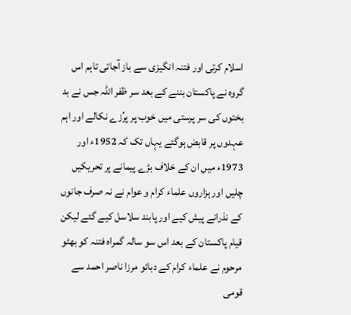اسلام کرتی اور فتنہ انگیزی سے باز آجاتی تاہم اس گروہ نے پاکستان بننے کے بعد سر ظفر اللہ جس نے بد بختوں کی سر پرستی میں خوب پر پرُزے نکالے اور اہم عہدوں پر قابض ہوگئے یہاں تک کہ 1952ء اور 1973ء میں ان کے خلاف بڑے پیمانے پر تحریکیں چلیں اور ہزاروں علماء کرام و عوام نے نہ صرف جانوں کے نذرانے پیش کیے اور پابند سلاسل کیے گئے لیکن قیام پاکستان کے بعد اس سو سالہ گمراہ فتنہ کو بھٹو مرحوم نے علماء کرام کے دبائو مرزا ناصر احمد سے قومی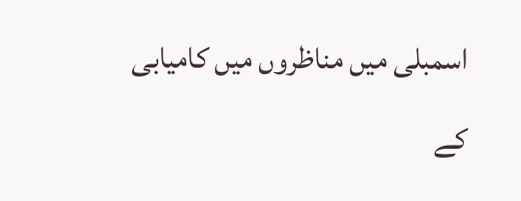اسمبلی میں مناظروں میں کامیابی کے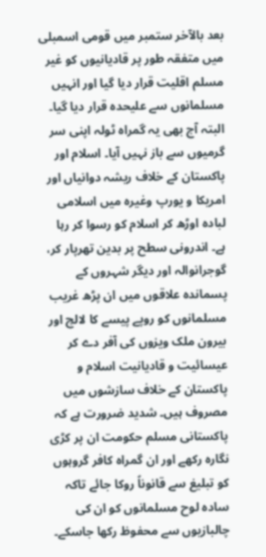بعد بالآخر ستمبر میں قومی اسمبلی میں متفقہ طور پر قادیانیوں کو غیر مسلم اقلیت قرار دیا گیا اور انہیں مسلمانوں سے علیحدہ قرار دیا گیا۔ البتہ آج بھی یہ گمراہ ٹولہ اپنی سر گرمیوں سے باز نہیں آیا۔ اسلام اور پاکستان کے خلاف ریشہ دوانیاں اور امریکا و یورپ وغیرہ میں اسلامی لبادہ اوڑھ کر اسلام کو رسوا کر رہا ہے۔ اندرونی سطح پر بدین تھرپار کر، گوجرانوالہ اور دیگر شہروں کے پسماندہ علاقوں میں ان پڑھ غریب مسلمانوں کو روپے پیسے کا لالچ اور بیرون ملک ویزوں کی آفر دے کر عیسائیت و قادیانیت اسلام و پاکستان کے خلاف سازشوں میں مصروف ہیں۔ شدید ضرورت ہے کہ پاکستانی مسلم حکومت ان پر کڑی نگارہ رکھے اور ان گمراہ کافر گروہوں کو تبلیغ سے قانوناً روکا جائے تاکہ سادہ لوح مسلمانوں کو ان کی چالبازیوں سے محفوظ رکھا جاسکے۔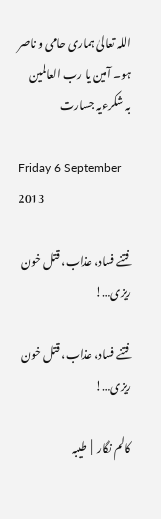اللہ تعالیٰ ہماری حامی و ناصر ہو۔ آمین یا رب العالمین
بہ شکرءیہ جسارت

Friday 6 September 2013

فتنے فساد، عذاب، قتل خون ریزی…!

فتنے فساد، عذاب، قتل خون ریزی…!

کالم نگار  |  طیبہ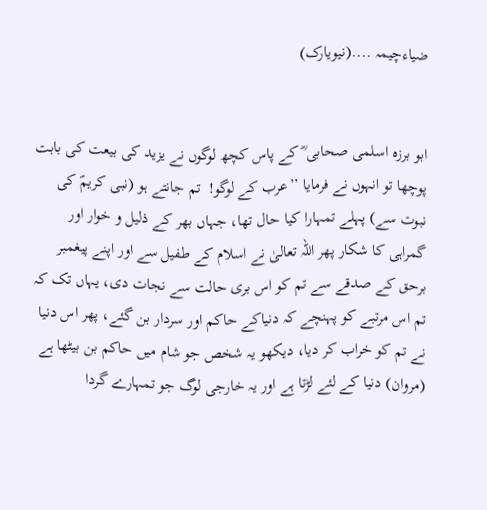ضیاءچیمہ ....(نیویارک)


ابو برزہ اسلمی صحابی ؓ کے پاس کچھ لوگوں نے یزید کی بیعت کی بابت پوچھا تو انہوں نے فرمایا ’’عرب کے لوگو!  تم جانتے ہو (نبی کریمؐ کی نبوت سے) پہلے تمہارا کیا حال تھا، جہاں بھر کے ذلیل و خوار اور گمراہی کا شکار پھر اللہ تعالیٰ نے اسلام کے طفیل سے اور اپنے پیغمبر برحق کے صدقے سے تم کو اس بری حالت سے نجات دی، یہاں تک کہ تم اس مرتبے کو پہنچے کہ دنیاکے حاکم اور سردار بن گئے، پھر اس دنیا نے تم کو خراب کر دیا، دیکھو یہ شخص جو شام میں حاکم بن بیٹھا ہے (مروان) دنیا کے لئے لڑتا ہے اور یہ خارجی لوگ جو تمہارے گردا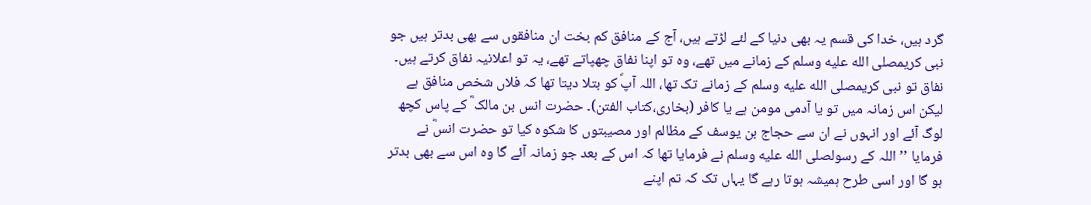گرد ہیں، خدا کی قسم یہ بھی دنیا کے لئے لڑتے ہیں، آج کے منافق کم بخت ان منافقوں سے بھی بدتر ہیں جو نبی کریمصلى الله عليه وسلم کے زمانے میں تھے، وہ تو اپنا نفاق چھپاتے تھے، یہ تو اعلانیہ نفاق کرتے ہیں۔ نفاق تو نبی کریمصلى الله عليه وسلم کے زمانے تک تھا، اللہ آپؐ کو بتلا دیتا تھا کہ فلاں شخص منافق ہے لیکن اس زمانہ میں تو یا آدمی مومن ہے یا کافر (بخاری،کتاب الفتن)۔ حضرت انس بن مالک ؓ کے پاس کچھ لوگ آئے اور انہوں نے ان سے حجاج بن یوسف کے مظالم اور مصیبتوں کا شکوہ کیا تو حضرت انسؓ نے فرمایا ’’اللہ کے رسولصلى الله عليه وسلم نے فرمایا تھا کہ اس کے بعد جو زمانہ آئے گا وہ اس سے بھی بدتر ہو گا اور اسی طرح ہمیشہ ہوتا رہے گا یہاں تک کہ تم اپنے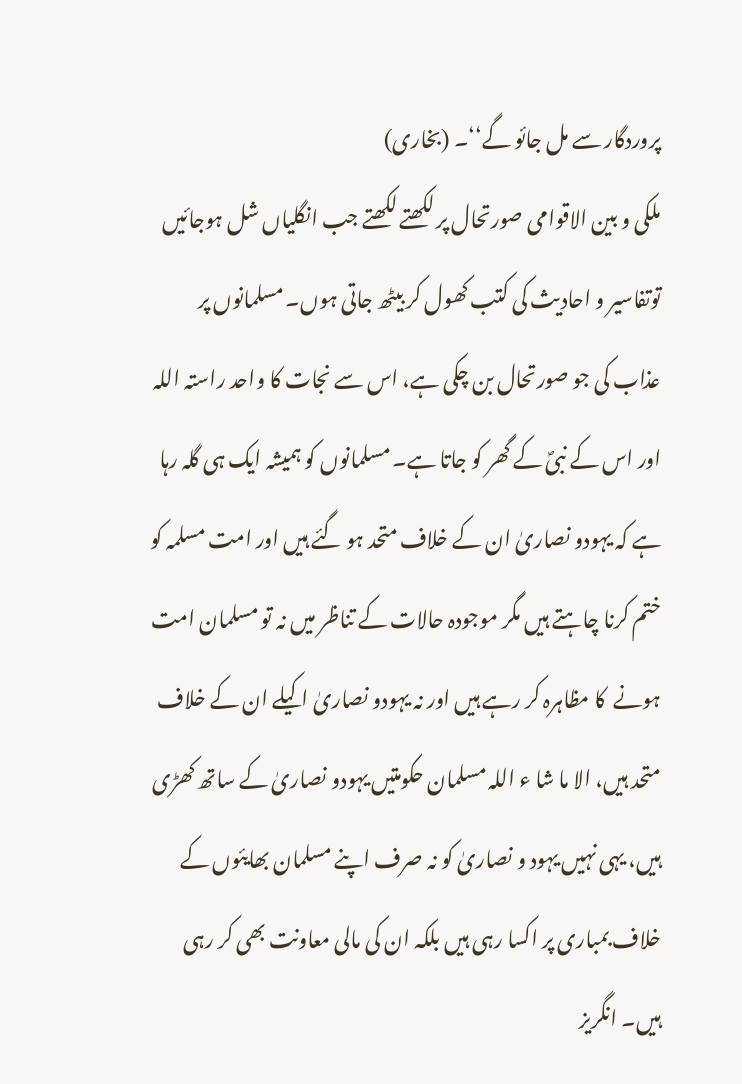پروردگار سے مل جائو گے‘‘۔ (بخاری)
ملکی و بین الاقوامی صورتحال پر لکھتے لکھتے جب انگلیاں شل ہوجائیں توتفاسیر و احادیث کی کتب کھول کر بیٹھ جاتی ہوں۔ مسلمانوں پر عذاب کی جو صورتحال بن چکی ہے، اس سے نجات کا واحد راستہ اللہ اور اس کے نبیؐ کے گھر کو جاتا ہے۔ مسلمانوں کو ہمیشہ ایک ہی گلہ رہا ہے کہ یہودو نصاریٰ ان کے خلاف متحد ہو گئے ہیں اور امت مسلمہ کو ختم کرنا چاہتے ہیں مگر موجودہ حالات کے تناظر میں نہ تو مسلمان امت ہونے  کا مظاہرہ کر رہے ہیں اور نہ یہودو نصاریٰ اکیلے ان کے خلاف متحد ہیں، الا ما شا ء اللہ مسلمان حکومتیں یہودو نصاریٰ کے ساتھ کھڑی ہیں، یہی نہیں یہود و نصاریٰ کو نہ صرف اپنے مسلمان بھایئوں کے خلاف بمباری پر اکسا رہی ہیں بلکہ ان کی مالی معاونت بھی کر رہی ہیں۔ انگریز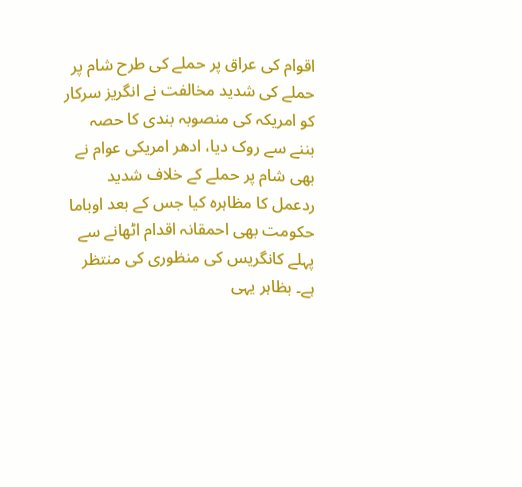اقوام کی عراق پر حملے کی طرح شام پر حملے کی شدید مخالفت نے انگریز سرکار کو امریکہ کی منصوبہ بندی کا حصہ بننے سے روک دیا، ادھر امریکی عوام نے بھی شام پر حملے کے خلاف شدید ردعمل کا مظاہرہ کیا جس کے بعد اوباما حکومت بھی احمقانہ اقدام اٹھانے سے پہلے کانگریس کی منظوری کی منتظر ہے۔ بظاہر یہی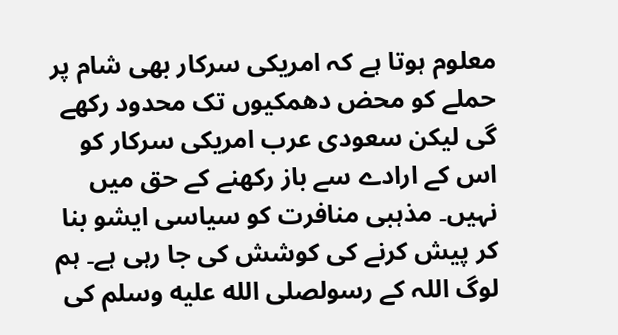معلوم ہوتا ہے کہ امریکی سرکار بھی شام پر حملے کو محض دھمکیوں تک محدود رکھے گی لیکن سعودی عرب امریکی سرکار کو اس کے ارادے سے باز رکھنے کے حق میں نہیں۔ مذہبی منافرت کو سیاسی ایشو بنا کر پیش کرنے کی کوشش کی جا رہی ہے۔ ہم لوگ اللہ کے رسولصلى الله عليه وسلم کی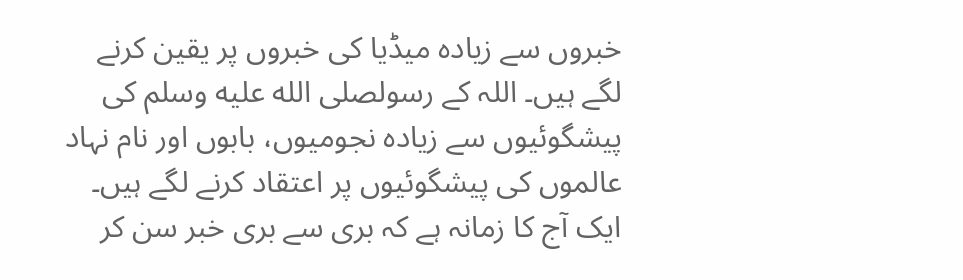خبروں سے زیادہ میڈیا کی خبروں پر یقین کرنے لگے ہیں۔ اللہ کے رسولصلى الله عليه وسلم کی پیشگوئیوں سے زیادہ نجومیوں، بابوں اور نام نہاد عالموں کی پیشگوئیوں پر اعتقاد کرنے لگے ہیں۔ ایک آج کا زمانہ ہے کہ بری سے بری خبر سن کر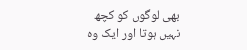بھی لوگوں کو کچھ نہیں ہوتا اور ایک وہ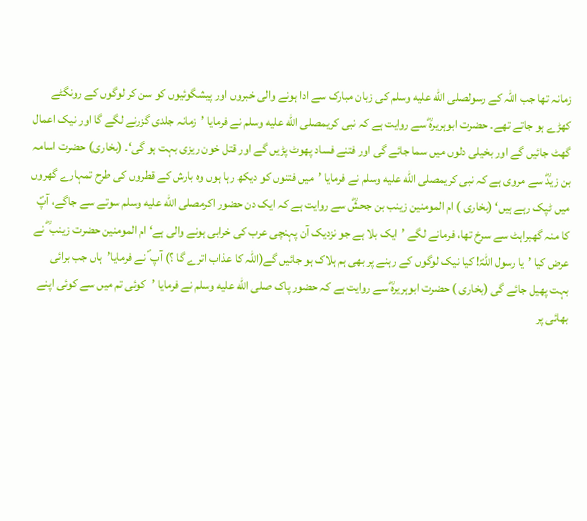زمانہ تھا جب اللہ کے رسولصلى الله عليه وسلم کی زبان مبارک سے ادا ہونے والی خبروں اور پیشگوئیوں کو سن کر لوگوں کے رونگٹے کھڑے ہو جاتے تھے۔ حضرت ابوہریرہؓ سے روایت ہے کہ نبی کریمصلى الله عليه وسلم نے فرمایا ’زمانہ جلدی گزرنے لگے گا اور نیک اعمال گھٹ جائیں گے اور بخیلی دلوں میں سما جائے گی اور فتنے فساد پھوٹ پڑیں گے اور قتل خون ریزی بہت ہو گی‘۔ (بخاری) حضرت اسامہ بن زیدؓ سے مروی ہے کہ نبی کریمصلى الله عليه وسلم نے فرمایا ’میں فتنوں کو دیکھ رہا ہوں وہ بارش کے قطروں کی طرح تمہارے گھروں میں ٹپک رہے ہیں‘ (بخاری ) ام المومنین زینب بن جحشؓ سے روایت ہے کہ ایک دن حضور اکرمصلى الله عليه وسلم سوتے سے جاگے، آپؐ کا منہ گھبراہٹ سے سرخ تھا، فرمانے لگے ’ایک بلا ہے جو نزدیک آن پہنچی عرب کی خرابی ہونے والی ہے‘ ام المومنین حضرت زینب ؓ نے عرض کیا ’یا رسول اللہؐ! کیا نیک لوگوں کے رہنے پر بھی ہم ہلاک ہو جائیں گے(اللہ کا عذاب اترے گا ؟) آپ ؐ نے فرمایا’ہاں جب برائی بہت پھیل جائے گی (بخاری ) حضرت ابوہریرہؓ سے روایت ہے کہ حضور پاک صلى الله عليه وسلم نے فرمایا ’کوئی تم میں سے کوئی اپنے بھائی پر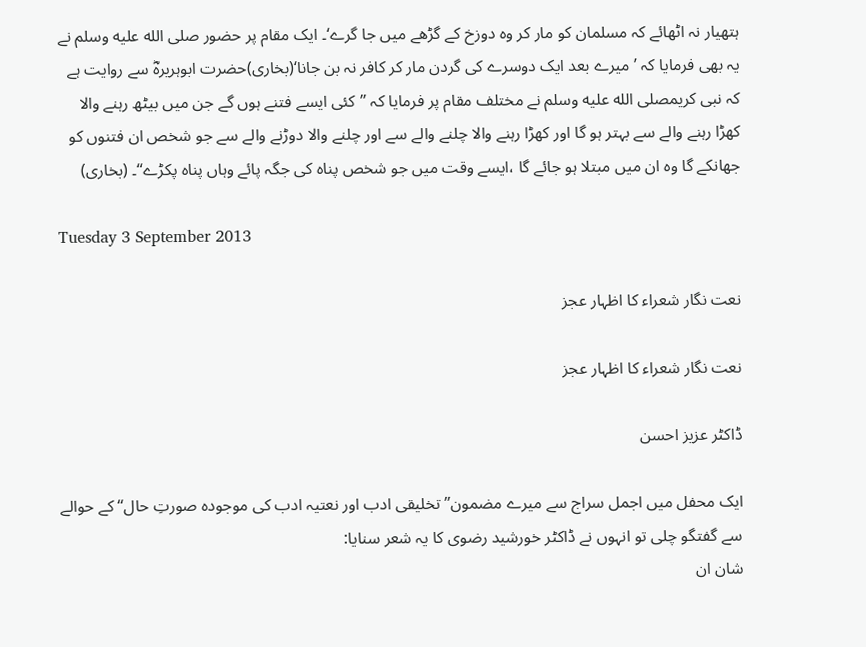ہتھیار نہ اٹھائے کہ مسلمان کو مار کر وہ دوزخ کے گڑھے میں جا گرے‘۔ ایک مقام پر حضور صلى الله عليه وسلم نے یہ بھی فرمایا کہ ’میرے بعد ایک دوسرے کی گردن مار کر کافر نہ بن جانا‘(بخاری)حضرت ابوہریرہؓ سے روایت ہے کہ نبی کریمصلى الله عليه وسلم نے مختلف مقام پر فرمایا کہ ’’کئی ایسے فتنے ہوں گے جن میں بیٹھ رہنے والا کھڑا رہنے والے سے بہتر ہو گا اور کھڑا رہنے والا چلنے والے سے اور چلنے والا دوڑنے والے سے جو شخص ان فتنوں کو جھانکے گا وہ ان میں مبتلا ہو جائے گا ،ایسے وقت میں جو شخص پناہ کی جگہ پائے وہاں پناہ پکڑے‘‘۔ (بخاری)

Tuesday 3 September 2013

نعت نگار شعراء کا اظہار عجز

نعت نگار شعراء کا اظہار عجز

ڈاکٹر عزیز احسن

ایک محفل میں اجمل سراج سے میرے مضمون’’تخلیقی ادب اور نعتیہ ادب کی موجودہ صورتِ حال‘‘ کے حوالے سے گفتگو چلی تو انہوں نے ڈاکٹر خورشید رضوی کا یہ شعر سنایا:
شان ان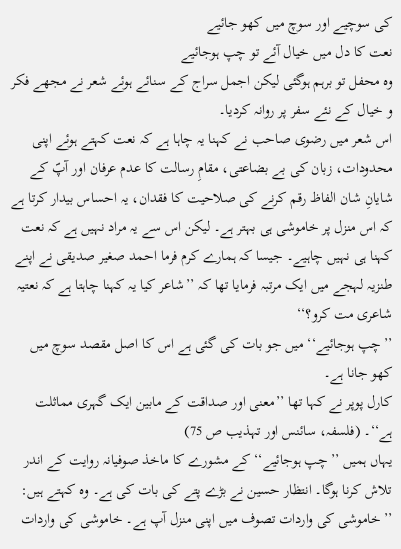کی سوچیے اور سوچ میں کھو جائیے
نعت کا دل میں خیال آئے تو چپ ہوجائیے
وہ محفل تو برہم ہوگئی لیکن اجمل سراج کے سنائے ہوئے شعر نے مجھے فکر و خیال کے نئے سفر پر روانہ کردیا۔
اس شعر میں رضوی صاحب نے کہنا یہ چاہا ہے کہ نعت کہتے ہوئے اپنی محدودات، زبان کی بے بضاعتی، مقامِ رسالت کا عدم عرفان اور آپؐ کے شایانِ شان الفاظ رقم کرنے کی صلاحیت کا فقدان، یہ احساس بیدار کرتا ہے کہ اس منزل پر خاموشی ہی بہتر ہے۔ لیکن اس سے یہ مراد نہیں ہے کہ نعت کہنا ہی نہیں چاہیے۔ جیسا کہ ہمارے کرم فرما احمد صغیر صدیقی نے اپنے طنزیہ لہجے میں ایک مرتبہ فرمایا تھا کہ ’’شاعر کیا یہ کہنا چاہتا ہے کہ نعتیہ شاعری مت کرو؟‘‘
’’چپ ہوجائیے‘‘ میں جو بات کی گئی ہے اس کا اصل مقصد سوچ میں کھو جانا ہے۔
کارل پوپر نے کہا تھا ’’معنی اور صداقت کے مابین ایک گہری مماثلت ہے‘‘۔ (فلسفہ، سائنس اور تہذیب ص 75)
یہاں ہمیں ’’چپ ہوجائیے‘‘ کے مشورے کا ماخذ صوفیانہ روایت کے اندر تلاش کرنا ہوگا۔ انتظار حسین نے بڑے پتے کی بات کی ہے۔ وہ کہتے ہیں: ’’خاموشی کی واردات تصوف میں اپنی منزل آپ ہے۔ خاموشی کی واردات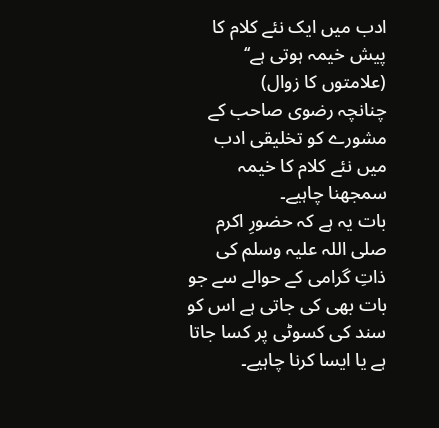ادب میں ایک نئے کلام کا پیش خیمہ ہوتی ہے‘‘
(علامتوں کا زوال)
چنانچہ رضوی صاحب کے مشورے کو تخلیقی ادب میں نئے کلام کا خیمہ سمجھنا چاہیے۔
بات یہ ہے کہ حضورِ اکرم صلی اللہ علیہ وسلم کی ذاتِ گرامی کے حوالے سے جو بات بھی کی جاتی ہے اس کو سند کی کسوٹی پر کسا جاتا ہے یا ایسا کرنا چاہیے۔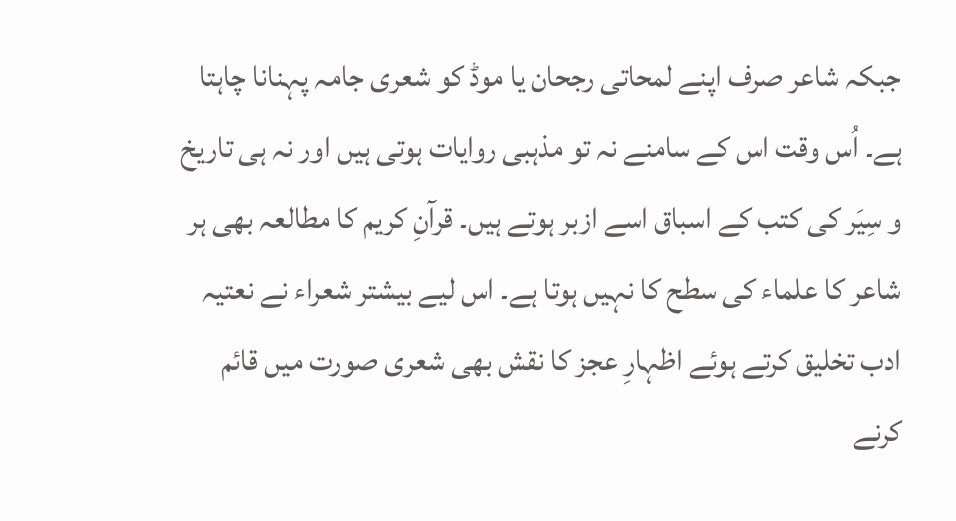جبکہ شاعر صرف اپنے لمحاتی رجحان یا موڈ کو شعری جامہ پہنانا چاہتا ہے۔ اُس وقت اس کے سامنے نہ تو مذہبی روایات ہوتی ہیں اور نہ ہی تاریخ و سِیَر کی کتب کے اسباق اسے ازبر ہوتے ہیں۔ قرآنِ کریم کا مطالعہ بھی ہر شاعر کا علماء کی سطح کا نہیں ہوتا ہے۔ اس لیے بیشتر شعراء نے نعتیہ ادب تخلیق کرتے ہوئے اظہارِ عجز کا نقش بھی شعری صورت میں قائم کرنے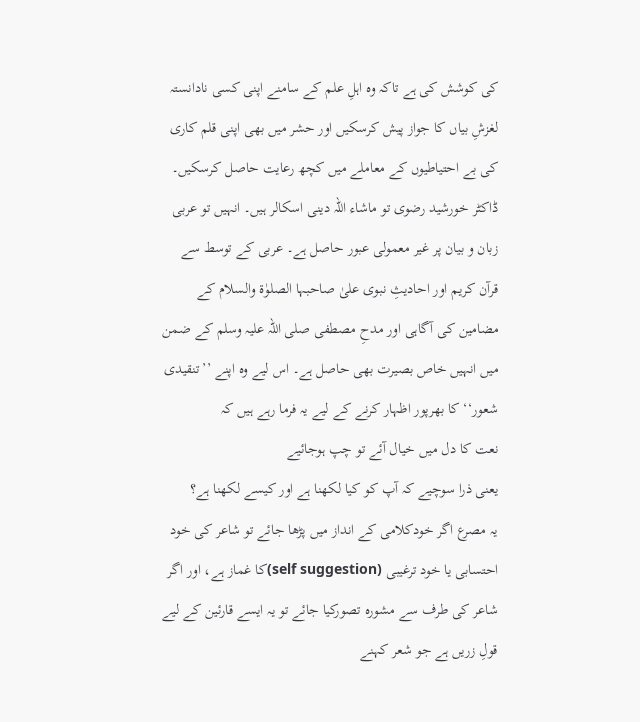کی کوشش کی ہے تاکہ وہ اہلِ علم کے سامنے اپنی کسی نادانستہ لغزشِ بیاں کا جواز پیش کرسکیں اور حشر میں بھی اپنی قلم کاری کی بے احتیاطیوں کے معاملے میں کچھ رعایت حاصل کرسکیں۔
ڈاکٹر خورشید رضوی تو ماشاء اللہ دینی اسکالر ہیں۔ انہیں تو عربی زبان و بیان پر غیر معمولی عبور حاصل ہے۔ عربی کے توسط سے قرآن کریم اور احادیثِ نبوی علیٰ صاحبہا الصلوٰۃ والسلام کے مضامین کی آگاہی اور مدحِ مصطفی صلی اللہ علیہ وسلم کے ضمن میں انہیں خاص بصیرت بھی حاصل ہے۔ اس لیے وہ اپنے ’’تنقیدی شعور‘‘ کا بھرپور اظہار کرنے کے لیے یہ فرما رہے ہیں کہ
نعت کا دل میں خیال آئے تو چپ ہوجائیے
یعنی ذرا سوچیے کہ آپ کو کیا لکھنا ہے اور کیسے لکھنا ہے؟
یہ مصرع اگر خودکلامی کے انداز میں پڑھا جائے تو شاعر کی خود احتسابی یا خود ترغیبی (self suggestion)کا غماز ہے، اور اگر شاعر کی طرف سے مشورہ تصورکیا جائے تو یہ ایسے قارئین کے لیے قولِ زریں ہے جو شعر کہنے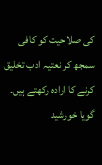کی صلاحیت کو کافی سمجھ کر نعتیہ ادب تخلیق کرنے کا ارادہ رکھتے ہیں۔ گویا خورشید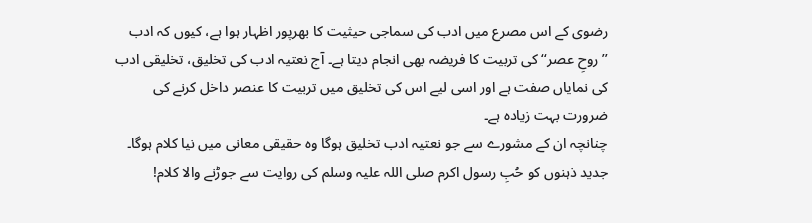رضوی کے اس مصرع میں ادب کی سماجی حیثیت کا بھرپور اظہار ہوا ہے، کیوں کہ ادب ’’روحِ عصر‘‘ کی تربیت کا فریضہ بھی انجام دیتا ہے۔ آج نعتیہ ادب کی تخلیق، تخلیقی ادب کی نمایاں صفت ہے اور اسی لیے اس کی تخلیق میں تربیت کا عنصر داخل کرنے کی ضرورت بہت زیادہ ہے۔
چنانچہ ان کے مشورے سے جو نعتیہ ادب تخلیق ہوگا وہ حقیقی معانی میں نیا کلام ہوگا۔ جدید ذہنوں کو حُبِ رسول اکرم صلی اللہ علیہ وسلم کی روایت سے جوڑنے والا کلام!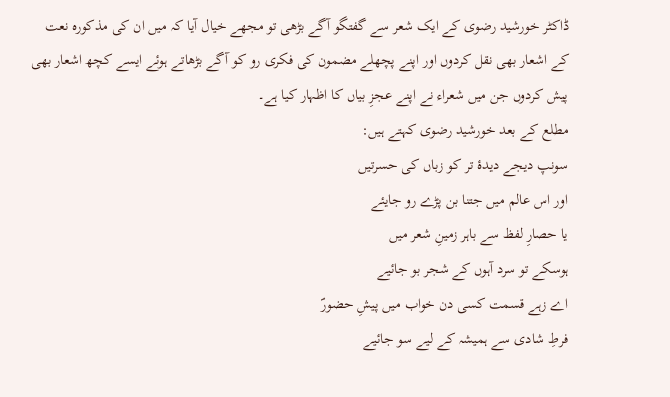ڈاکٹر خورشید رضوی کے ایک شعر سے گفتگو آگے بڑھی تو مجھے خیال آیا کہ میں ان کی مذکورہ نعت کے اشعار بھی نقل کردوں اور اپنے پچھلے مضمون کی فکری رو کو آگے بڑھاتے ہوئے ایسے کچھ اشعار بھی پیش کردوں جن میں شعراء نے اپنے عجزِ بیاں کا اظہار کیا ہے۔
مطلع کے بعد خورشید رضوی کہتے ہیں:
سونپ دیجے دیدۂ تر کو زباں کی حسرتیں
اور اس عالم میں جتنا بن پڑے رو جایئے
یا حصارِ لفظ سے باہر زمینِ شعر میں
ہوسکے تو سرد آہوں کے شجر بو جائیے
اے زہے قسمت کسی دن خواب میں پیشِ حضورؐ
فرطِ شادی سے ہمیشہ کے لیے سو جائیے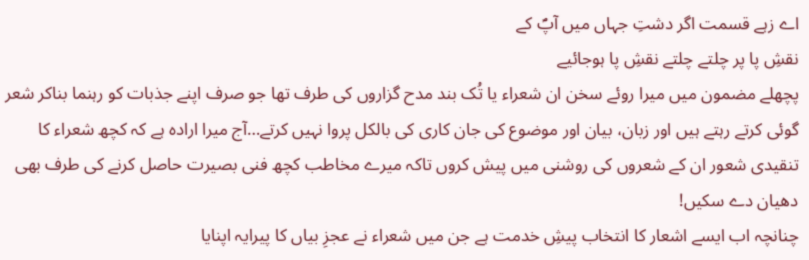اے زہے قسمت اگر دشتِ جہاں میں آپؐ کے
نقشِ پا پر چلتے چلتے نقشِ پا ہوجائیے
پچھلے مضمون میں میرا روئے سخن ان شعراء یا تُک بند مدح گزاروں کی طرف تھا جو صرف اپنے جذبات کو رہنما بناکر شعر گوئی کرتے رہتے ہیں اور زبان، بیان اور موضوع کی جان کاری کی بالکل پروا نہیں کرتے…آج میرا ارادہ ہے کہ کچھ شعراء کا تنقیدی شعور ان کے شعروں کی روشنی میں پیش کروں تاکہ میرے مخاطب کچھ فنی بصیرت حاصل کرنے کی طرف بھی دھیان دے سکیں!
چنانچہ اب ایسے اشعار کا انتخاب پیشِ خدمت ہے جن میں شعراء نے عجزِ بیاں کا پیرایہ اپنایا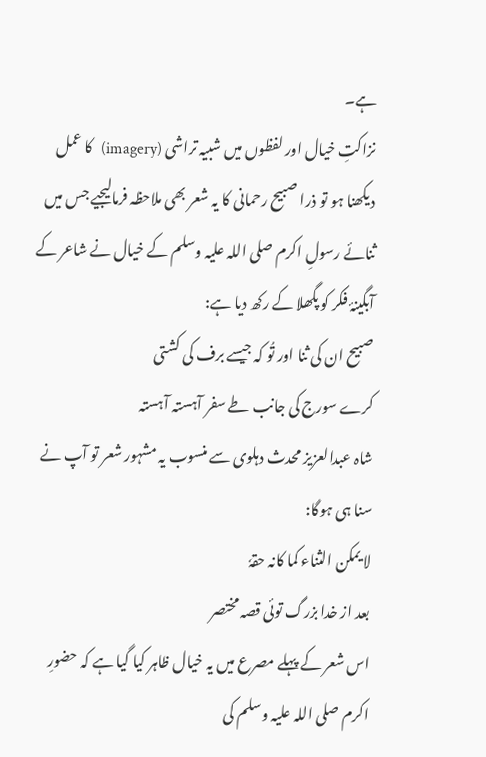ہے۔
نزاکتِ خیال اور لفظوں میں شبیہ تراشی (imagery)  کا عمل دیکھنا ہو تو ذرا صبیح رحمانی کا یہ شعر بھی ملاحظہ فرمالیجیے جس میں ثنائے رسولِ اکرم صلی اللہ علیہ وسلم کے خیال نے شاعر کے آبگینۂ فکر کو پگھلا کے رکھ دیا ہے:
صبیح ان کی ثنا اور تُو کہ جیسے برف کی کشتی
کرے سورج کی جانب طے سفر آہستہ آہستہ
شاہ عبدالعزیز محدث دہلوی سے منسوب یہ مشہور شعر تو آپ نے سنا ہی ہوگا:
لا یمکن الثناء کما کانہ حقہٗ
بعد از خدا بزرگ توئی قصہ مختصر
اس شعر کے پہلے مصرع میں یہ خیال ظاہر کیا گیا ہے کہ حضورِ اکرم صلی اللہ علیہ وسلم کی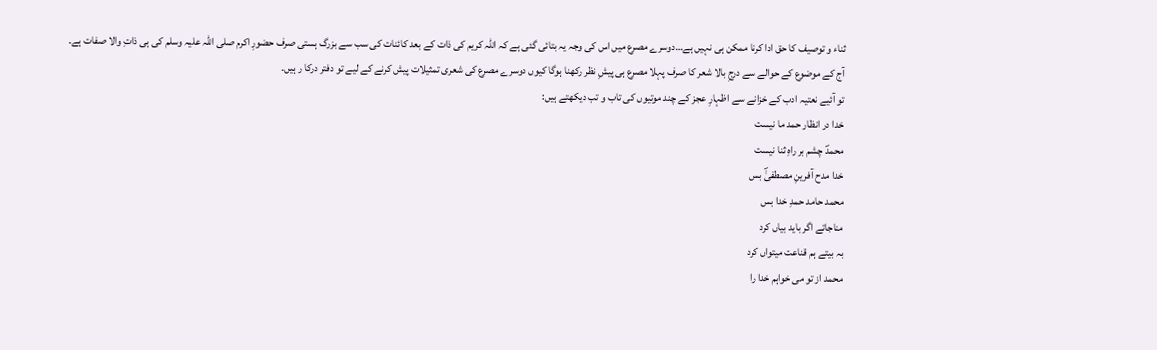ثناء و توصیف کا حق ادا کرنا ممکن ہی نہیں ہے…دوسرے مصرع میں اس کی وجہ یہ بتائی گئی ہے کہ اللہ کریم کی ذات کے بعد کائنات کی سب سے بزرگ ہستی صرف حضورِ اکرم صلی اللہ علیہ وسلم کی ہی ذاتِ والا صفات ہے۔
آج کے موضوع کے حوالے سے درجِ بالا شعر کا صرف پہلا مصرع ہی پیشِ نظر رکھنا ہوگا کیوں دوسرے مصرع کی شعری تمثیلات پیش کرنے کے لیے تو دفتر درکا ر ہیں۔
تو آئیے نعتیہ ادب کے خزانے سے اظہارِ عجز کے چند موتیوں کی تاب و تب دیکھتے ہیں:
خدا در انظار حمد ما نیست
محمدؐ چشم بر راہِ ثنا نیست
خدا مدح آفرینِ مصطفیٰؐ بس
محمد حامد حمدِ خدا بس
مناجاتے اگر باید بیاں کرد
بہ بیتے ہم قناعت میتواں کرد
محمد از تو می خواہم خدا را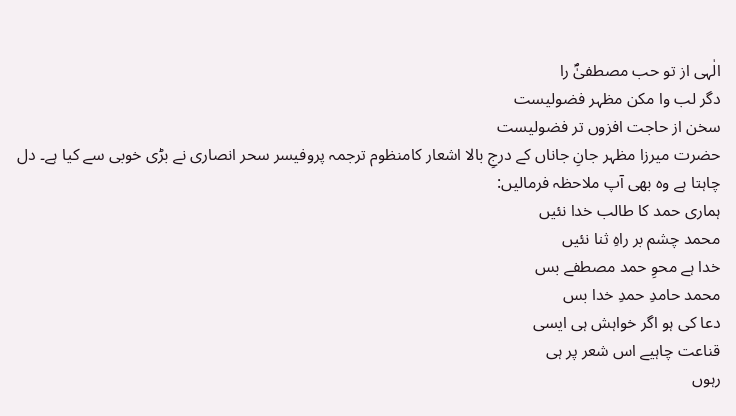الٰہی از تو حب مصطفیٰؐ را
دگر لب وا مکن مظہر فضولیست
سخن از حاجت افزوں تر فضولیست
حضرت میرزا مظہر جانِ جاناں کے درجِ بالا اشعار کامنظوم ترجمہ پروفیسر سحر انصاری نے بڑی خوبی سے کیا ہے۔ دل چاہتا ہے وہ بھی آپ ملاحظہ فرمالیں:
ہماری حمد کا طالب خدا نئیں
محمد چشم بر راہِ ثنا نئیں
خدا ہے محوِ حمد مصطفے بس
محمد حامدِ حمدِ خدا بس
دعا کی ہو اگر خواہش ہی ایسی
قناعت چاہیے اس شعر پر ہی
رہوں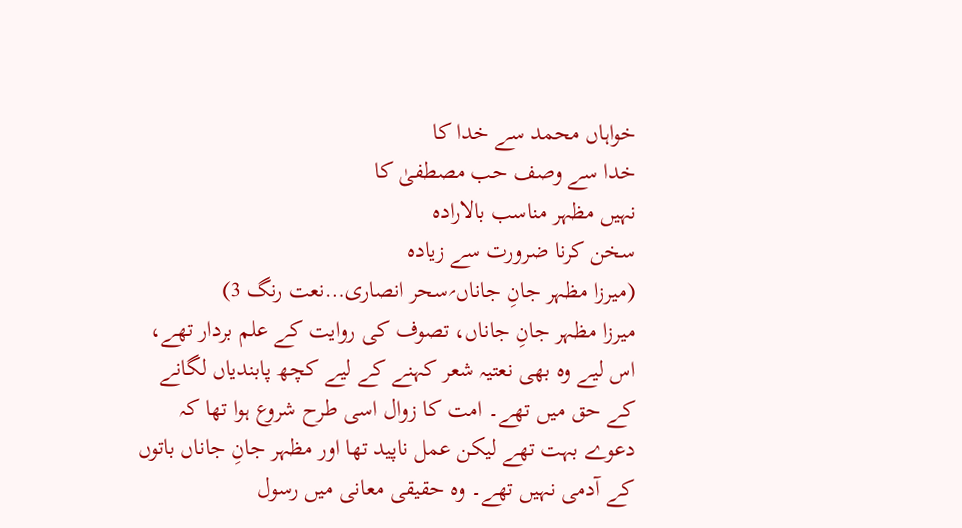خواہاں محمد سے خدا کا
خدا سے وصف حب مصطفیٰ کا
نہیں مظہر مناسب بالارادہ
سخن کرنا ضرورت سے زیادہ
(میرزا مظہر جانِ جاناں؍سحر انصاری…نعت رنگ 3)
میرزا مظہر جانِ جاناں، تصوف کی روایت کے علم بردار تھے، اس لیے وہ بھی نعتیہ شعر کہنے کے لیے کچھ پابندیاں لگانے کے حق میں تھے۔ امت کا زوال اسی طرح شروع ہوا تھا کہ دعوے بہت تھے لیکن عمل ناپید تھا اور مظہر جانِ جاناں باتوں کے آدمی نہیں تھے۔ وہ حقیقی معانی میں رسول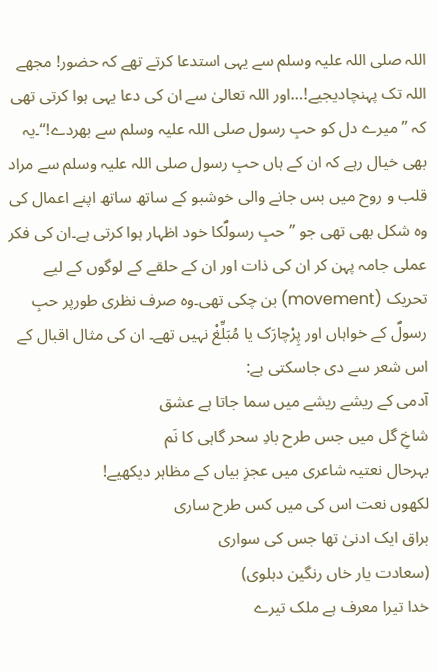اللہ صلی اللہ علیہ وسلم سے یہی استدعا کرتے تھے کہ حضور! مجھے اللہ تک پہنچادیجیے!…اور اللہ تعالیٰ سے ان کی دعا یہی ہوا کرتی تھی کہ ’’میرے دل کو حبِ رسول صلی اللہ علیہ وسلم سے بھردے!‘‘۔یہ بھی خیال رہے کہ ان کے ہاں حبِ رسول صلی اللہ علیہ وسلم سے مراد قلب و روح میں بس جانے والی خوشبو کے ساتھ ساتھ اپنے اعمال کی وہ شکل بھی تھی جو ’’حبِ رسولؐکا خود اظہار ہوا کرتی ہے۔ان کی فکر عملی جامہ پہن کر ان کی ذات اور ان کے حلقے کے لوگوں کے لیے تحریک (movement) بن چکی تھی۔وہ صرف نظری طورپر حبِ رسولؐ کے خواہاں اور پِرْچارَک یا مُبَلِّغْ نہیں تھے۔ ان کی مثال اقبال کے اس شعر سے دی جاسکتی ہے:
آدمی کے ریشے ریشے میں سما جاتا ہے عشق
شاخِ گل میں جس طرح بادِ سحر گاہی کا نَم
بہرحال نعتیہ شاعری میں عجزِ بیاں کے مظاہر دیکھیے!
لکھوں نعت اس کی میں کس طرح ساری
براق ایک ادنیٰ تھا جس کی سواری
(سعادت یار خاں رنگین دہلوی)
خدا تیرا معرف ہے ملک تیرے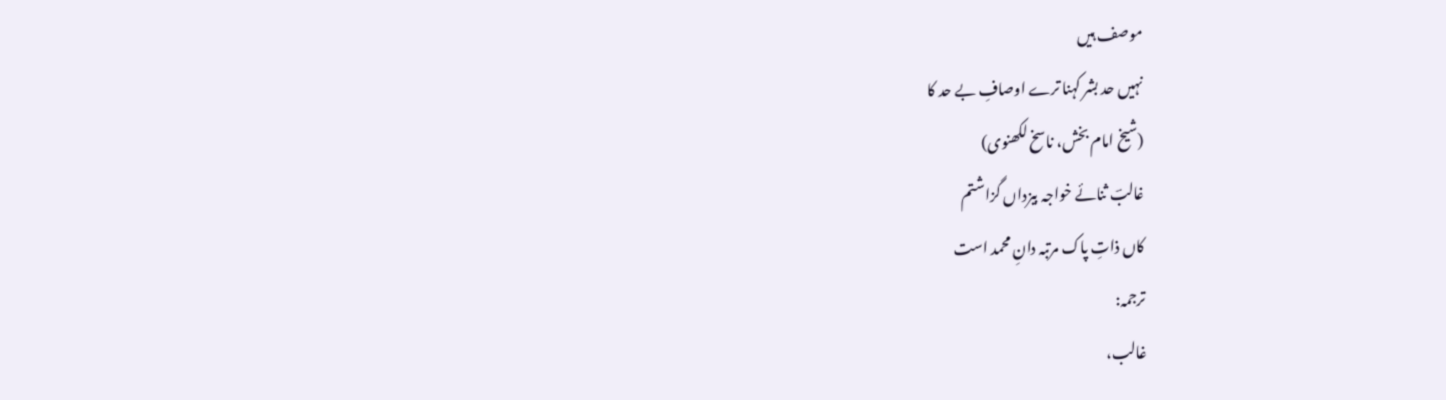موصف ہیں
نہیں حد بشر کہنا ترے اوصافِ بے حد کا
(شیخ امام بخش، ناسخ لکھنوی)
غالبؔ ثنائے خواجہ بیزداں گزاشتم
کاں ذاتِ پاک مرتبہ دانِ محمد است
ترجمہ:
غالب،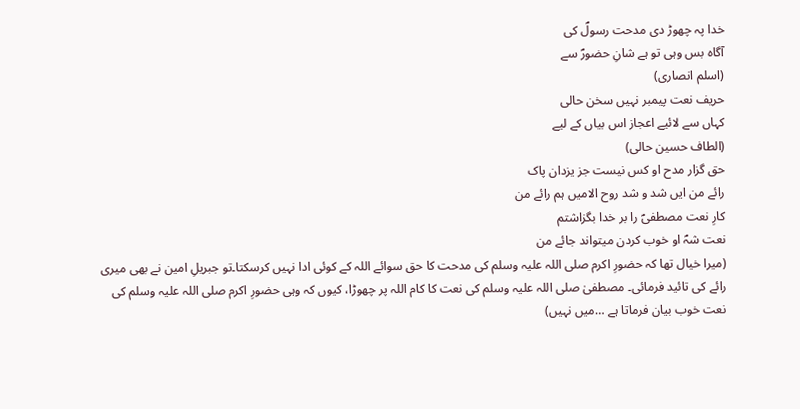خدا پہ چھوڑ دی مدحت رسولؐ کی
آگاہ بس وہی تو ہے شانِ حضورؐ سے
(اسلم انصاری)
حریف نعت پیمبر نہیں سخن حالی
کہاں سے لائیے اعجاز اس بیاں کے لیے
(الطاف حسین حالی)
حق گزار مدح او کس نیست جز یزدان پاک
رائے من ایں شد و شد روح الامیں ہم رائے من
کارِ نعت مصطفیؐ را بر خدا بگزاشتم
نعت شہؐ او خوب کردن میتواند جائے من
(میرا خیال تھا کہ حضورِ اکرم صلی اللہ علیہ وسلم کی مدحت کا حق سوائے اللہ کے کوئی ادا نہیں کرسکتا۔تو جبریلِ امین نے بھی میری رائے کی تائید فرمائی۔ مصطفیٰ صلی اللہ علیہ وسلم کی نعت کا کام اللہ پر چھوڑا، کیوں کہ وہی حضورِ اکرم صلی اللہ علیہ وسلم کی نعت خوب بیان فرماتا ہے …میں نہیں)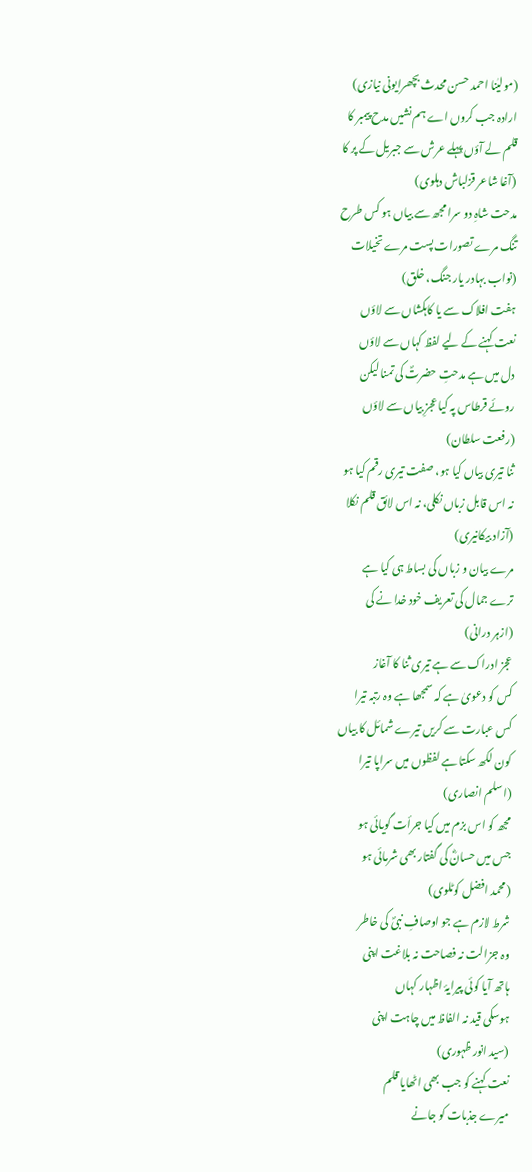(مولیٰنا احمد حسن محدث بچھرایونی نیازی)
ارادہ جب کروں اے ہم نشیں مدح پیمبر کا
قلم لے آؤں پہلے عرش سے جبریل کے پر کا
(آغا شاعر قزلباش دہلوی)
مدحت شاہِ دو سرا مجھ سے بیاں ہو کس طرح
تنگ مرے تصورات پست مرے تخیلات
(نواب بہادر یار جنگ، خلق)
ہفت افلاک سے یا کاہکشاں سے لاؤں
نعت کہنے کے لیے لفظ کہاں سے لاؤں
دل میں ہے مدحتِ حضرتؐ کی تمنا لیکن
روئے قرطاس پہ کیا عجزِ بیاں سے لاؤں
(رفعت سلطان)
ثنا تیری بیاں کیا ہو، صفت تیری رقم کیا ہو
نہ اس قابل زباں نکلی، نہ اس لائق قلم نکلا
(آزاد بیکانیری)
مرے بیان و زباں کی بساط ہی کیا ہے
ترے جمال کی تعریف خود خدا نے کی
(ازہر درانی)
عجز ادراک سے ہے تیری ثنا کا آغاز
کس کو دعویٰ ہے کہ سمجھا ہے وہ رتبہ تیرا
کس عبارت سے کریں تیرے شمائل کا بیاں
کون لکھ سکتا ہے لفظوں میں سراپا تیرا
(اسلم انصاری)
مجھ کو اس بزم میں کیا جرأت گویائی ہو
جس میں حسانؓ کی گفتار بھی شرمائی ہو
(محمد افضل کوٹلوی)
شرط لازم ہے جو اوصافِ نبیؐ کی خاطر
وہ جزالت نہ فصاحت نہ بلاغت اپنی
ہاتھ آیا کوئی پیرایۂ اظہار کہاں
ہوسکی قید نہ الفاظ میں چاہت اپنی
(سید انور ظہوری)
نعت کہنے کو جب بھی اٹھایا قلم
میرے جذبات کو جانے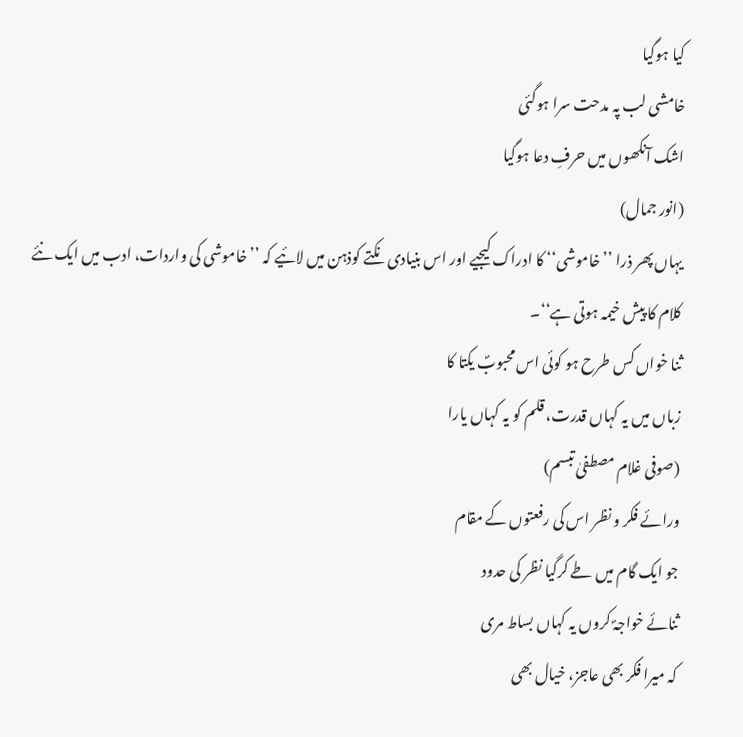کیا ہوگیا
خامشی لب پہ مدحت سرا ہوگئی
اشک آنکھوں میں حرفِ دعا ہوگیا
(انور جمال)
یہاں پھر ذرا ’’خاموشی‘‘ کا ادراک کیجیے اور اس بنیادی نکتے کوذہن میں لائیے کہ ’’خاموشی کی واردات، ادب میں ایک نئے کلام کا پیش خیمہ ہوتی ہے‘‘۔
ثنا خواں کس طرح ہو کوئی اس محبوبؐ یکتا کا
زباں میں یہ کہاں قدرت، قلم کو یہ کہاں یارا
(صوفی غلام مصطفیٰ تبسم)
ورائے فکر و نظر اس کی رفعتوں کے مقام
جو ایک گام میں طے کرگیا نظر کی حدود
ثنائے خواجہؐ کروں یہ کہاں بساط مری
کہ میرا فکر بھی عاجز، خیال بھی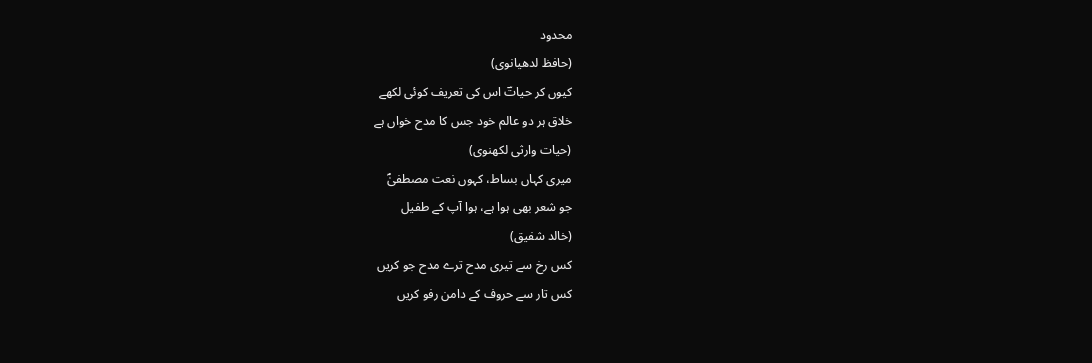محدود
(حافظ لدھیانوی)
کیوں کر حیاتؔ اس کی تعریف کوئی لکھے
خلاق ہر دو عالم خود جس کا مدح خواں ہے
(حیات وارثی لکھنوی)
میری کہاں بساط، کہوں نعت مصطفیٰؐ
جو شعر بھی ہوا ہے، ہوا آپ کے طفیل
(خالد شفیق)
کس رخ سے تیری مدح ترے مدح جو کریں
کس تار سے حروف کے دامن رفو کریں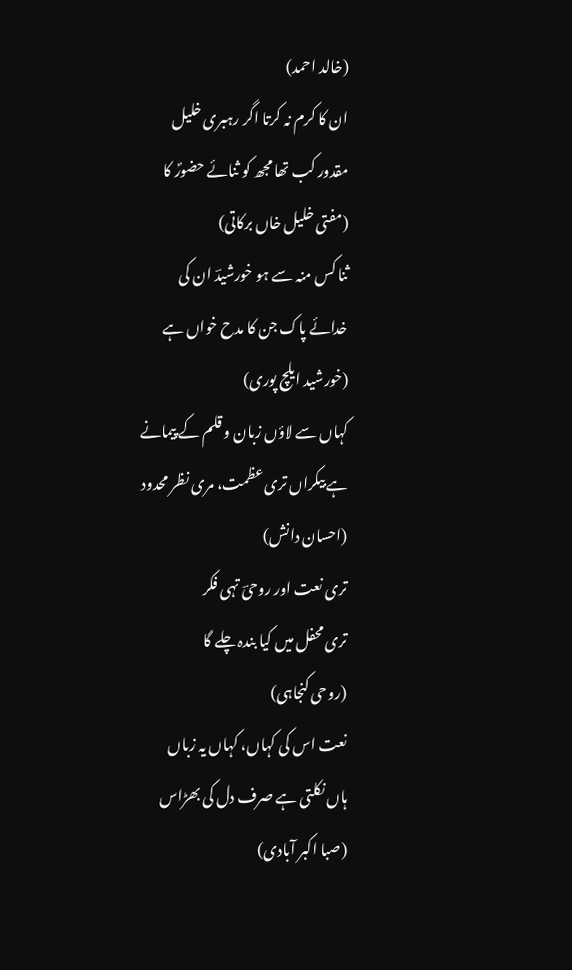(خالد احمد)
ان کا کرم نہ کرتا اگر رہبری خلیل
مقدور کب تھا مجھ کو ثنائے حضورؐ کا
(مفتی خلیل خاں برکاتی)
ثنا کس منہ سے ہو خورشیدؔ ان کی
خدائے پاک جن کا مدح خواں ہے
(خورشید ایلچ پوری)
کہاں سے لاؤں زبان و قلم کے پیمانے
ہے بیکراں تری عظمت، مری نظر محدود
(احسان دانش)
تری نعت اور روحیؔ تہی فکر
تری محفل میں کیا بندہ چلے گا
(روحی کنجاہی)
نعت اس کی کہاں، کہاں یہ زباں
ہاں نکلتی ہے صرف دل کی بھڑاس
(صبا اکبر آبادی)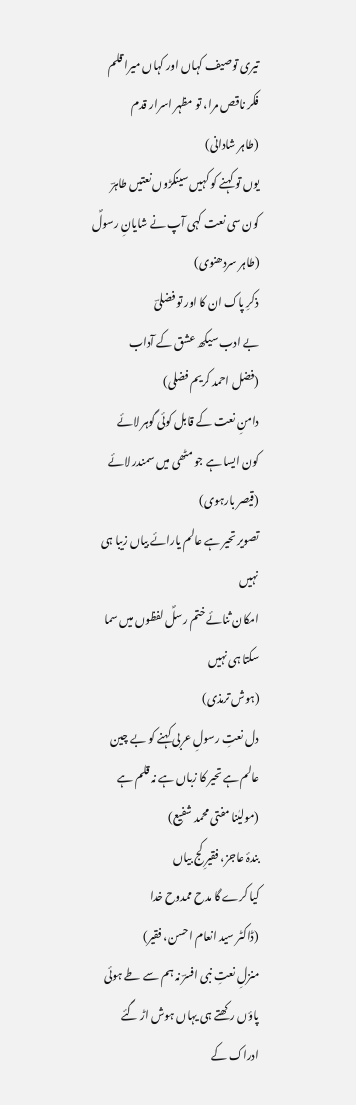تیری توصیف کہاں اور کہاں میرا قلم
فکر ناقص مرا، تو مظہر اسرار قدم
(طاہر شادانی)
یوں تو کہنے کو کہیں سینکڑوں نعتیں طاہرؔ
کون سی نعت کہی آپ نے شایانِ رسولؐ
(طاہر سردھنوی)
ذکرِ پاک ان کا اور تو فضلیؔ
بے ادب سیکھ عشق کے آداب
(فضل احمد کریم فضلی)
دامنِ نعت کے قابل کوئی گوہر لائے
کون ایسا ہے جو مٹھی میں سمندر لائے
(قیصر بارہوی)
تصویر تحیر ہے عالم یارائے بیاں زیبا ہی نہیں
امکان ثنائے ختم رسلؐ لفظوں میں سما سکتا ہی نہیں
(ہوش ترمذی)
دل نعتِ رسولِ عربی کہنے کو بے چین
عالم ہے تحیر کا زباں ہے نہ قلم ہے
(مولیٰنا مفتی محمد شفیع)
بندۂ عاجز، فقیرِ کج بیاں
کیا کرے گا مدح ممدوح خدا
(ڈاکٹر سید انعام احسن، فقیر)
منزلِ نعتِ نبی افسرؔ نہ ہم سے طے ہوئی
پاؤں رکھتے ہی یہاں ہوش اڑ گئے ادراک کے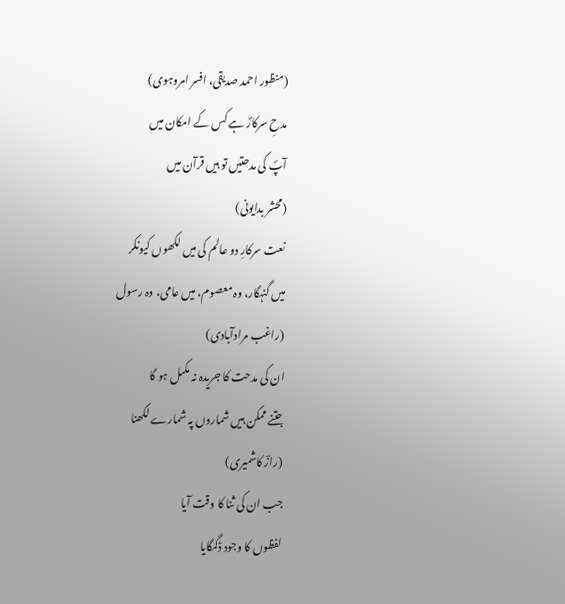(منظور احمد صدیقی، افسر امروہوی)
مدحِ سرکارؐ ہے کس کے امکان میں
آپؐ کی مدحتیں تو ہیں قرآن میں
(محشر بدایونی)
نعت سرکارِ دو عالم کی میں لکھوں کیونکر
میں گنہگار، وہ معصوم، میں عامی، وہ رسول
(راغب مرادآبادی)
ان کی مدحت کا جریدہ نہ مکمل ہو گا
جتنے ممکن ہیں شماروں پہ شمارے لکھنا
(رازؔ کاشمیری)
جب ان کی ثنا کا وقت آیا
لفظوں کا وجود ڈگمگایا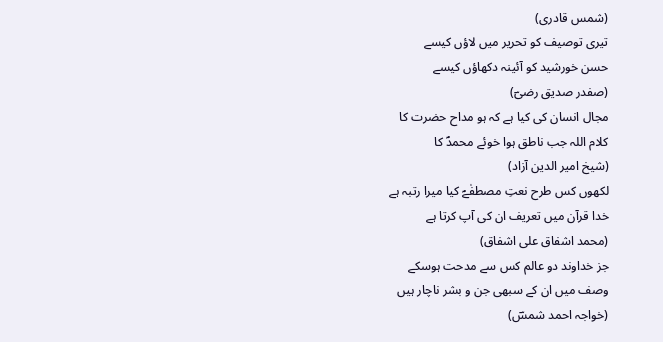(شمس قادری)
تیری توصیف کو تحریر میں لاؤں کیسے
حسن خورشید کو آئینہ دکھاؤں کیسے
(صفدر صدیق رضیؔ)
مجال انسان کی کیا ہے کہ ہو مداح حضرت کا
کلام اللہ جب ناطق ہوا خوئے محمدؐ کا
(شیخ امیر الدین آزاد)
لکھوں کس طرح نعتِ مصطفٰےؐ کیا میرا رتبہ ہے
خدا قرآن میں تعریف ان کی آپ کرتا ہے
(محمد اشفاق علی اشفاق)
جز خداوند دو عالم کس سے مدحت ہوسکے
وصف میں ان کے سبھی جن و بشر ناچار ہیں
(خواجہ احمد شمسؔ)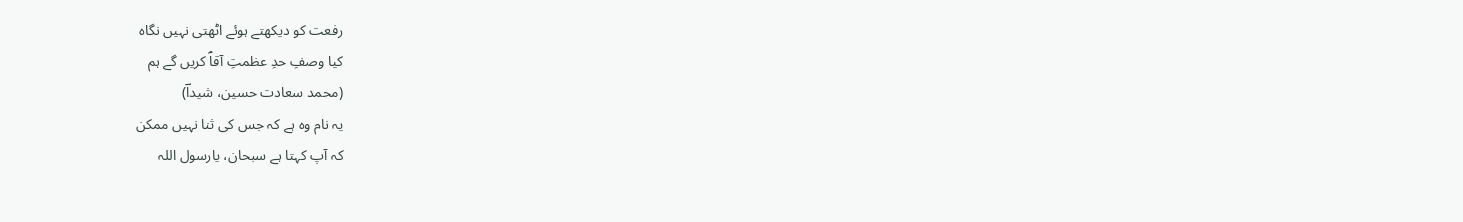رفعت کو دیکھتے ہوئے اٹھتی نہیں نگاہ
کیا وصفِ حدِ عظمتِ آقاؐ کریں گے ہم
(محمد سعادت حسین، شیداؔ)
یہ نام وہ ہے کہ جس کی ثنا نہیں ممکن
کہ آپ کہتا ہے سبحان، یارسول اللہ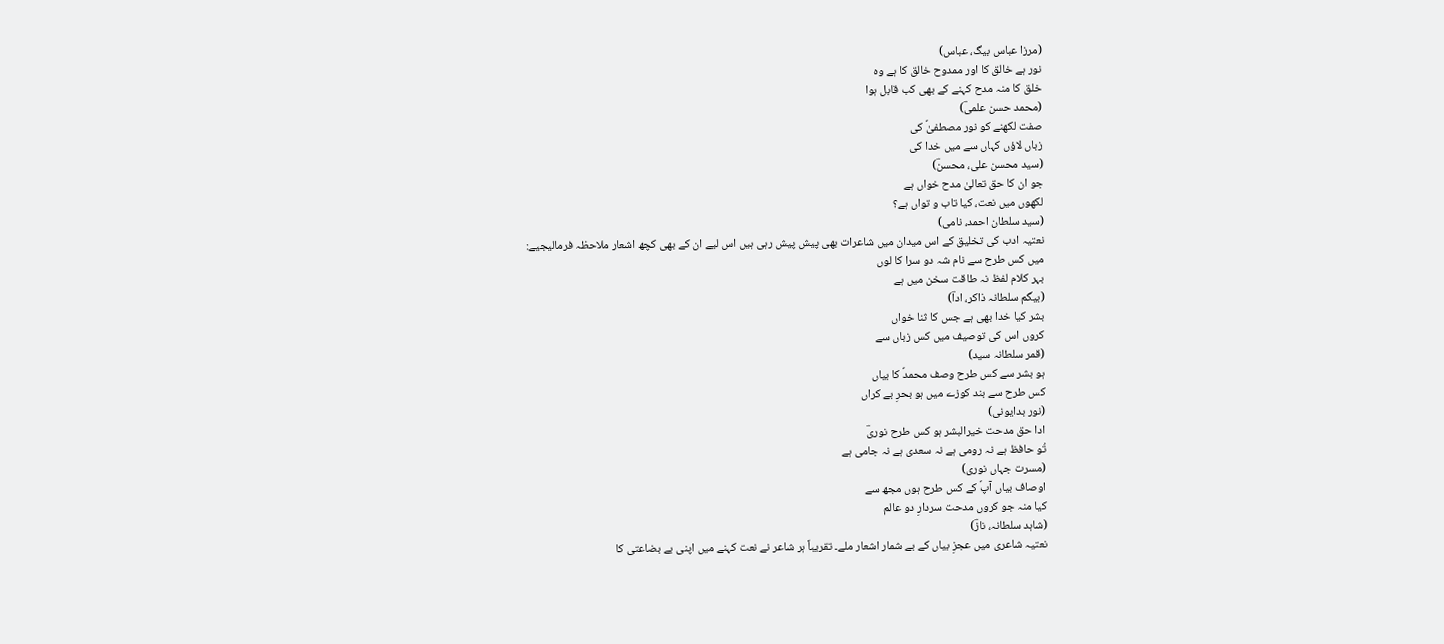(مرزا عباس بیگ، عباس)
نور ہے خالق کا اور ممدوح خالق کا ہے وہ
خلق کا منہ مدح کہنے کے بھی کب قابل ہوا
(محمد حسن علمیؔ)
صفت لکھنے کو نور مصطفیٰؐ کی
زباں لاؤں کہاں سے میں خدا کی
(سید محسن علی، محسنؔ)
جو ان کا حق تعالیٰ مدح خواں ہے
لکھوں میں نعت، کیا تاب و تواں ہے؟
(سید سلطان احمد، نامی)
نعتیہ ادب کی تخلیق کے اس میدان میں شاعرات بھی پیش پیش رہی ہیں اس لیے ان کے بھی کچھ اشعار ملاحظہ فرمالیجیے:
میں کس طرح سے نام شہ دو سرا کا لوں
بہر کلام لفظ نہ طاقت سخن میں ہے
(بیگم سلطانہ ذاکر، اداؔ)
بشر کیا خدا بھی ہے جس کا ثنا خواں
کروں اس کی توصیف میں کس زباں سے
(قمر سلطانہ سید)
ہو بشر سے کس طرح وصف محمدؐ کا بیاں
کس طرح سے بند کوزے میں ہو بحرِ بے کراں
(نور بدایونی)
ادا حق مدحت خیرالبشر ہو کس طرح نوریؔ
تُو حافظ ہے نہ رومی ہے نہ سعدی ہے نہ جامی ہے
(مسرت جہاں نوری)
اوصاف بیاں آپؐ کے کس طرح ہوں مجھ سے
کیا منہ جو کروں مدحت سردارِ دو عالم
(شاہد سلطانہ، نازؔ)
نعتیہ شاعری میں عجزِ بیاں کے بے شمار اشعار ملے۔ تقریباً ہر شاعر نے نعت کہنے میں اپنی بے بضاعتی کا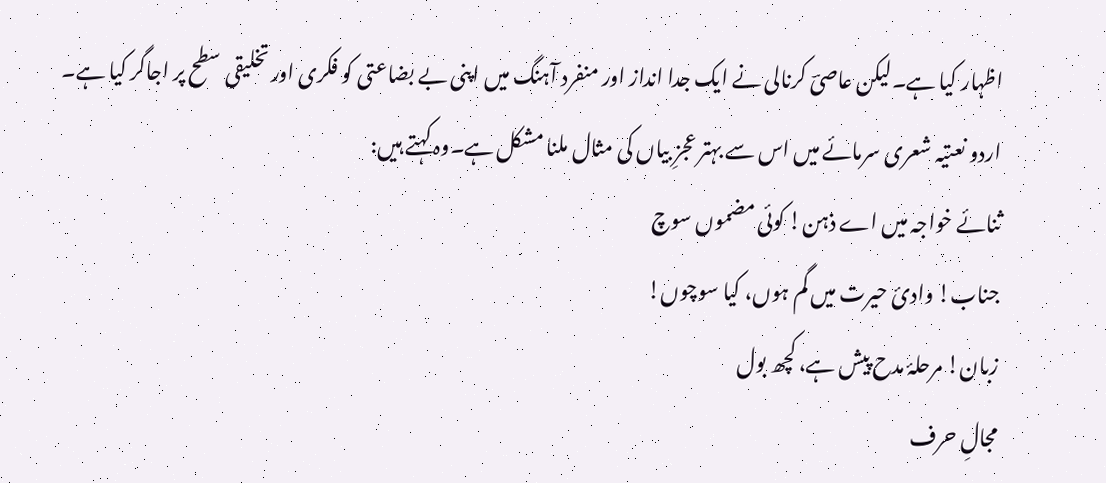اظہار کیا ہے۔لیکن عاصیؔ کرنالی نے ایک جدا انداز اور منفرد آہنگ میں اپنی بے بضاعتی کو فکری اور تخلیقی سطح پر اجاگر کیا ہے۔ اردو نعتیہ شعری سرمائے میں اس سے بہتر عجزِ بیاں کی مثال ملنا مشکل ہے۔وہ کہتے ہیں:
ثنائے خواجہ میں اے ذہن! کوئی مضموں سوچ
جناب! وادیٔ حیرت میں گم ہوں، کیا سوچوں!
زبان! مرحلۂ مدح پیش ہے، کچھ بول
مجالِ حرف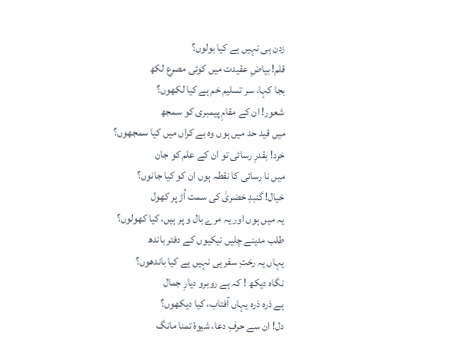زدن ہی نہیں ہے کیا بولوں؟
قلم! بیاضِ عقیدت میں کوئی مصرع لکھ
بجا کہا، سر تسلیم خم ہے کیا لکھوں؟
شعور! ان کے مقامِ پیمبری کو سمجھ
میں قید حد میں ہوں وہ بے کراں میں کیا سمجھوں؟
خرد! بقدرِ رسائی تو ان کے علم کو جان
میں نا رسائی کا نقطہ ہوں ان کو کیا جانوں؟
خیال! گنبدِ خضریٰ کی سمت اُڑ پر کھول
یہ میں ہوں اور یہ مرے بال و پر ہیں، کیا کھولوں؟
طلب مدینے چلیں نیکیوں کے دفتر باندھ
یہاں یہ رختِ سفر ہی نہیں ہے کیا باندھوں؟
نگاہ دیکھ ! کہ ہے روبرو دیارِ جمال
ہے ذرہ ذرہ یہاں آفتاب، کیا دیکھوں؟
دل! ان سے حرفِ دعا، شیوۂ تمنا مانگ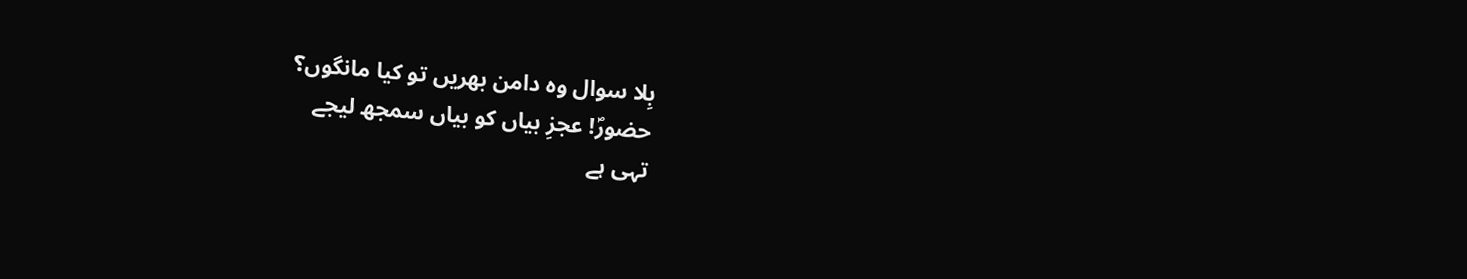بِلا سوال وہ دامن بھریں تو کیا مانگوں؟
حضورؐ! عجزِ بیاں کو بیاں سمجھ لیجے
تہی ہے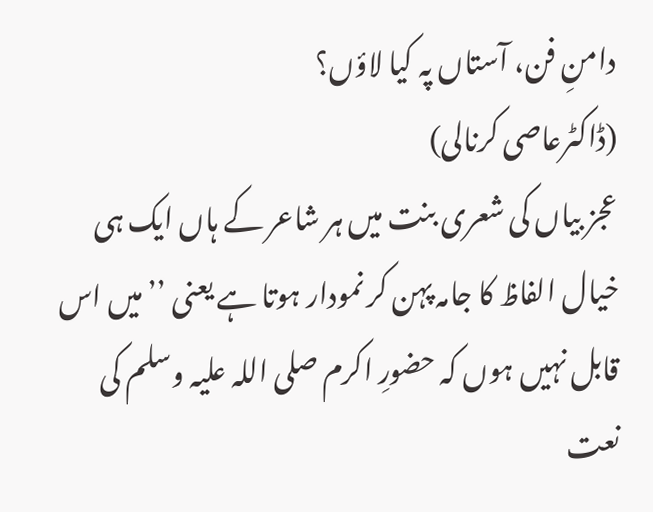دامنِ فن، آستاں پہ کیا لاؤں؟
(ڈاکٹرعاصی کرنالی)
عجز بیاں کی شعری بنت میں ہر شاعر کے ہاں ایک ہی خیال الفاظ کا جامہ پہن کر نمودار ہوتا ہے یعنی ’’میں اس قابل نہیں ہوں کہ حضورِ اکرم صلی اللہ علیہ وسلم کی نعت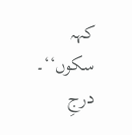کہہ سکوں‘‘۔
درجِ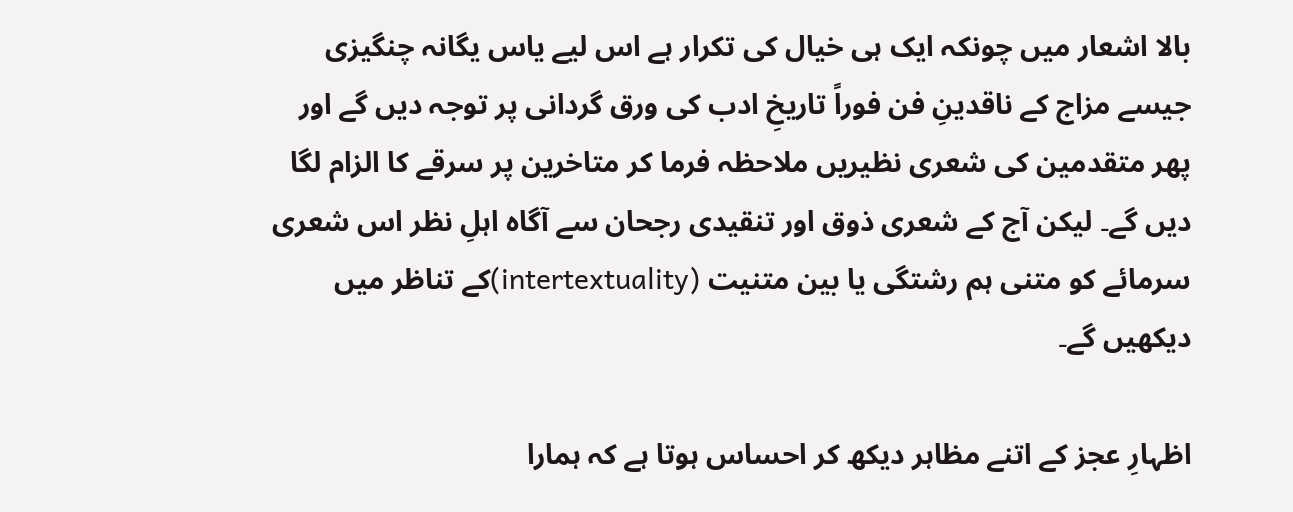بالا اشعار میں چونکہ ایک ہی خیال کی تکرار ہے اس لیے یاس یگانہ چنگیزی جیسے مزاج کے ناقدینِ فن فوراً تاریخِ ادب کی ورق گردانی پر توجہ دیں گے اور پھر متقدمین کی شعری نظیریں ملاحظہ فرما کر متاخرین پر سرقے کا الزام لگا دیں گے۔ لیکن آج کے شعری ذوق اور تنقیدی رجحان سے آگاہ اہلِ نظر اس شعری سرمائے کو متنی ہم رشتگی یا بین متنیت (intertextuality)کے تناظر میں دیکھیں گے۔

اظہارِ عجز کے اتنے مظاہر دیکھ کر احساس ہوتا ہے کہ ہمارا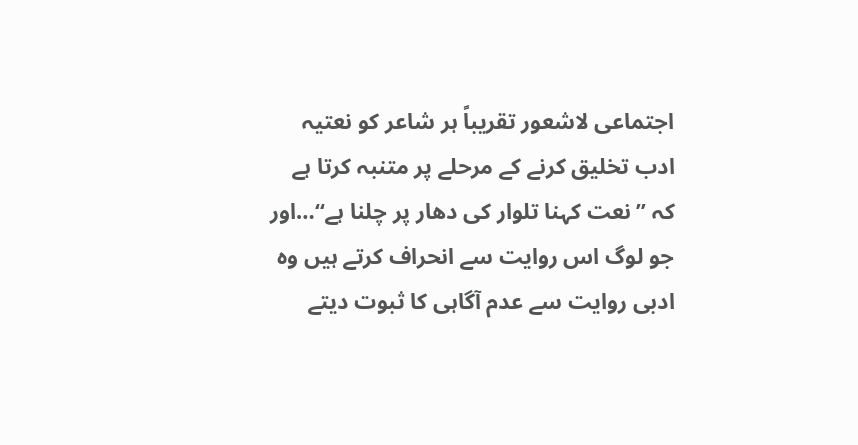اجتماعی لاشعور تقریباً ہر شاعر کو نعتیہ ادب تخلیق کرنے کے مرحلے پر متنبہ کرتا ہے کہ ’’نعت کہنا تلوار کی دھار پر چلنا ہے‘‘…اور جو لوگ اس روایت سے انحراف کرتے ہیں وہ ادبی روایت سے عدم آگاہی کا ثبوت دیتے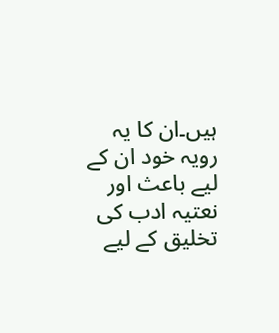ہیں۔ان کا یہ رویہ خود ان کے لیے باعث اور نعتیہ ادب کی تخلیق کے لیے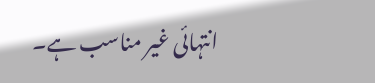انتہائی غیر مناسب ہے۔